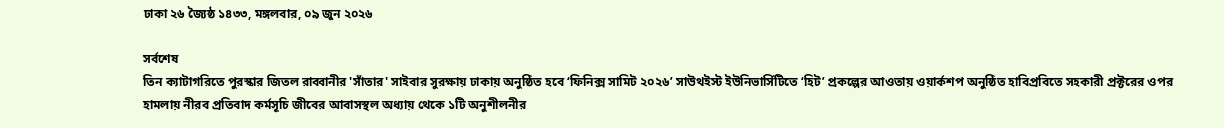ঢাকা ২৬ জ্যৈষ্ঠ ১৪৩৩, মঙ্গলবার, ০৯ জুন ২০২৬

সর্বশেষ
তিন ক্যাটাগরিতে পুরস্কার জিতল রাব্বানীর ‌‌'সাঁতার' সাইবার সুরক্ষায় ঢাকায় অনুষ্ঠিত হবে ‘ফিনিক্স সামিট ২০২৬’ সাউথইস্ট ইউনিভার্সিটিতে ‘হিট’ প্রকল্পের আওতায় ওয়ার্কশপ অনুষ্ঠিত হাবিপ্রবিতে সহকারী প্রক্টরের ওপর হামলায় নীরব প্রতিবাদ কর্মসূচি জীবের আবাসস্থল অধ্যায় থেকে ১টি অনুশীলনীর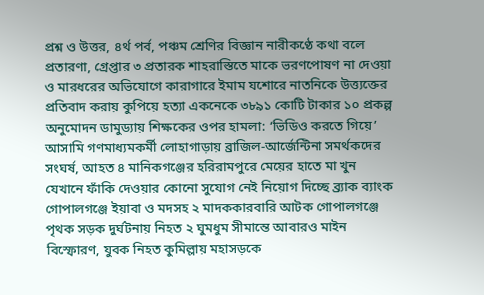প্রশ্ন ও উত্তর, ৪র্থ পর্ব, পঞ্চম শ্রেণির বিজ্ঞান নারীকণ্ঠে কথা বলে প্রতারণা, গ্রেপ্তার ৩ প্রতারক শাহরাস্তিতে মাকে ভরণপোষণ না দেওয়া ও মারধরের অভিযোগে কারাগারে ইমাম যশোরে নাতনিকে উত্ত্যক্তের প্রতিবাদ করায় কুপিয়ে হত্যা একনেকে ৩৮৯১ কোটি টাকার ১০ প্রকল্প অনুমোদন ডামুড্যায় শিক্ষকের ওপর হামলা: ‘ভিডিও করতে গিয়ে’ আসামি গণমাধ্যমকর্মী লোহাগাড়ায় ব্রাজিল-আর্জেন্টিনা সমর্থকদের সংঘর্ষ, আহত ৪ মানিকগঞ্জের হরিরামপুরে মেয়ের হাতে মা খুন যেখানে ফাঁকি দেওয়ার কোনো সুযোগ নেই নিয়োগ দিচ্ছে ব্র্যাক ব্যাংক গোপালগঞ্জে ইয়াবা ও মদসহ ২ মাদককারবারি আটক গোপালগঞ্জে পৃথক সড়ক দুর্ঘটনায় নিহত ২ ঘুমধুম সীমান্তে আবারও মাইন বিস্ফোরণ, যুবক নিহত কুমিল্লায় মহাসড়কে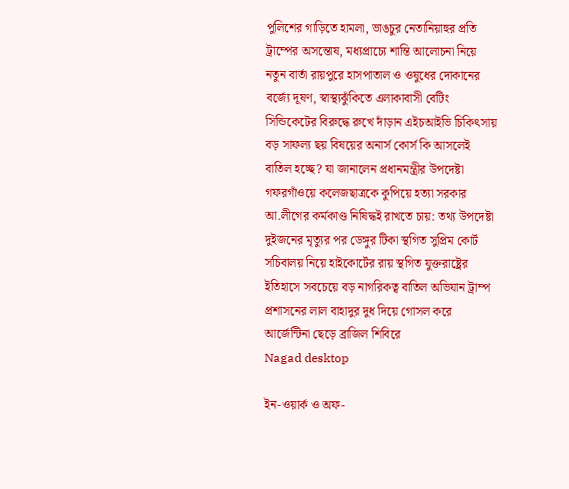পুলিশের গাড়িতে হামলা, ভাঙচুর নেতানিয়াহুর প্রতি ট্রাম্পের অসন্তোষ, মধ্যপ্রাচ্যে শান্তি আলোচনা নিয়ে নতুন বার্তা রায়পুরে হাসপাতাল ও ওষুধের দোকানের বর্জ্যে দূষণ, স্বাস্থ্যঝুঁকিতে এলাকাবাসী বেটিং সিন্ডিকেটের বিরুদ্ধে রুখে দাঁড়ান এইচআইভি চিকিৎসায় বড় সাফল্য ছয় বিষয়ের অনার্স কোর্স কি আসলেই বাতিল হচ্ছে? যা জানালেন প্রধানমন্ত্রীর উপদেষ্টা গফরগাঁওয়ে কলেজছাত্রকে কুপিয়ে হত্যা সরকার আ.লীগের কর্মকাণ্ড নিষিদ্ধই রাখতে চায়: তথ্য উপদেষ্টা দুইজনের মৃত্যুর পর ডেঙ্গুর টিকা স্থগিত সুপ্রিম কোর্ট সচিবালয় নিয়ে হাইকোর্টের রায় স্থগিত যুক্তরাষ্ট্রের ইতিহাসে সবচেয়ে বড় নাগরিকত্ব বাতিল অভিযান ট্রাম্প প্রশাসনের লাল বাহাদুর দুধ দিয়ে গোসল করে আর্জেন্টিনা ছেড়ে ব্রাজিল শিবিরে
Nagad desktop

ইন-ওয়ার্ক ও অফ-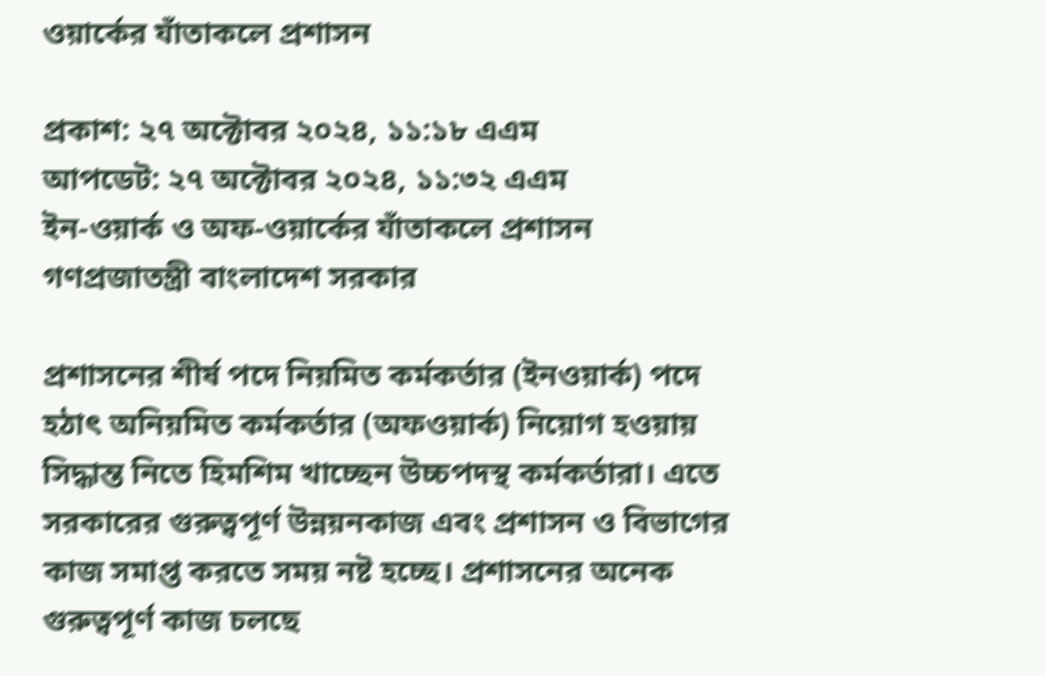ওয়ার্কের যাঁতাকলে প্রশাসন

প্রকাশ: ২৭ অক্টোবর ২০২৪, ১১:১৮ এএম
আপডেট: ২৭ অক্টোবর ২০২৪, ১১:৩২ এএম
ইন-ওয়ার্ক ও অফ-ওয়ার্কের যাঁতাকলে প্রশাসন
গণপ্রজাতন্ত্রী বাংলাদেশ সরকার

প্রশাসনের শীর্ষ পদে নিয়মিত কর্মকর্তার (ইনওয়ার্ক) পদে হঠাৎ অনিয়মিত কর্মকর্তার (অফওয়ার্ক) নিয়োগ হওয়ায় সিদ্ধান্ত নিতে হিমশিম খাচ্ছেন উচ্চপদস্থ কর্মকর্তারা। এতে সরকারের গুরুত্বপূর্ণ উন্নয়নকাজ এবং প্রশাসন ও বিভাগের কাজ সমাপ্ত করতে সময় নষ্ট হচ্ছে। প্রশাসনের অনেক গুরুত্বপূর্ণ কাজ চলছে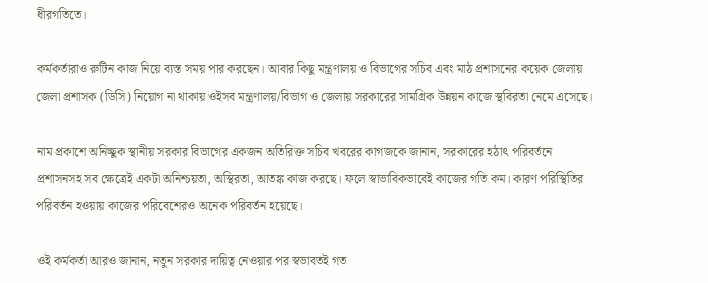ধীরগতিতে।

কর্মকর্তারাও রুটিন কাজ নিয়ে ব্যস্ত সময় পার করছেন। আবার কিছু মন্ত্রণালয় ও বিভাগের সচিব এবং মাঠ প্রশাসনের কয়েক জেলায় জেলা প্রশাসক (ডিসি) নিয়োগ না থাকায় ওইসব মন্ত্রণালয়/বিভাগ ও জেলায় সরকারের সামগ্রিক উন্নয়ন কাজে স্থবিরতা নেমে এসেছে।

নাম প্রকাশে অনিচ্ছুক স্থানীয় সরকার বিভাগের একজন অতিরিক্ত সচিব খবরের কাগজকে জানান, সরকারের হঠাৎ পরিবর্তনে প্রশাসনসহ সব ক্ষেত্রেই একটা অনিশ্চয়তা, অস্থিরতা, আতঙ্ক কাজ করছে। ফলে স্বাভাবিকভাবেই কাজের গতি কম। কারণ পরিস্থিতির পরিবর্তন হওয়ায় কাজের পরিবেশেরও অনেক পরিবর্তন হয়েছে।

ওই কর্মকর্তা আরও জানান, নতুন সরকার দায়িত্ব নেওয়ার পর স্বভাবতই গত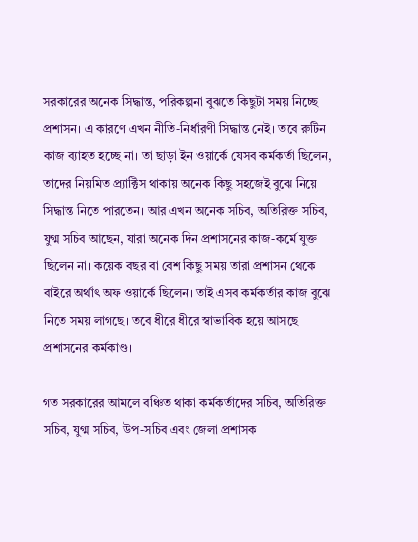সরকারের অনেক সিদ্ধান্ত, পরিকল্পনা বুঝতে কিছুটা সময় নিচ্ছে প্রশাসন। এ কারণে এখন নীতি-নির্ধারণী সিদ্ধান্ত নেই। তবে রুটিন কাজ ব্যাহত হচ্ছে না। তা ছাড়া ইন ওয়ার্কে যেসব কর্মকর্তা ছিলেন, তাদের নিয়মিত প্র্যাক্টিস থাকায় অনেক কিছু সহজেই বুঝে নিয়ে সিদ্ধান্ত নিতে পারতেন। আর এখন অনেক সচিব, অতিরিক্ত সচিব, যুগ্ম সচিব আছেন, যারা অনেক দিন প্রশাসনের কাজ-কর্মে যুক্ত ছিলেন না। কয়েক বছর বা বেশ কিছু সময় তারা প্রশাসন থেকে বাইরে অর্থাৎ অফ ওয়ার্কে ছিলেন। তাই এসব কর্মকর্তার কাজ বুঝে নিতে সময় লাগছে। তবে ধীরে ধীরে স্বাভাবিক হয়ে আসছে প্রশাসনের কর্মকাণ্ড।

গত সরকারের আমলে বঞ্চিত থাকা কর্মকর্তাদের সচিব, অতিরিক্ত সচিব, যুগ্ম সচিব, উপ-সচিব এবং জেলা প্রশাসক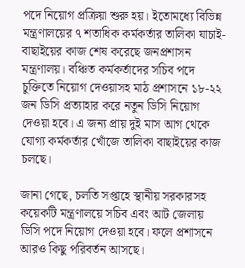পদে নিয়োগ প্রক্রিয়া শুরু হয়। ইতোমধ্যে বিভিন্ন মন্ত্রণালয়ের ৭ শতাধিক কর্মকর্তার তালিকা যাচাই-বাছাইয়ের কাজ শেষ করেছে জনপ্রশাসন মন্ত্রণালয়। বঞ্চিত কর্মকর্তাদের সচিব পদে চুক্তিতে নিয়োগ দেওয়াসহ মাঠ প্রশাসনে ১৮-২২ জন ডিসি প্রত্যাহার করে নতুন ডিসি নিয়োগ দেওয়া হবে। এ জন্য প্রায় দুই মাস আগ থেকে যোগ্য কর্মকর্তার খোঁজে তালিকা বাছাইয়ের কাজ চলছে।

জানা গেছে, চলতি সপ্তাহে স্থানীয় সরকারসহ কয়েকটি মন্ত্রণালয়ে সচিব এবং আট জেলায় ডিসি পদে নিয়োগ দেওয়া হবে। ফলে প্রশাসনে আরও কিছু পরিবর্তন আসছে।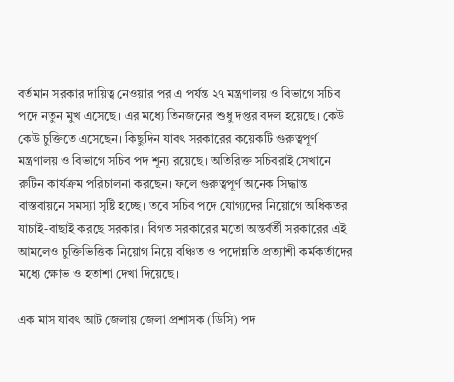বর্তমান সরকার দায়িত্ব নেওয়ার পর এ পর্যন্ত ২৭ মন্ত্রণালয় ও বিভাগে সচিব পদে নতুন মুখ এসেছে। এর মধ্যে তিনজনের শুধু দপ্তর বদল হয়েছে। কেউ কেউ চুক্তিতে এসেছেন। কিছুদিন যাবৎ সরকারের কয়েকটি গুরুত্বপূর্ণ মন্ত্রণালয় ও বিভাগে সচিব পদ শূন্য রয়েছে। অতিরিক্ত সচিবরাই সেখানে রুটিন কার্যক্রম পরিচালনা করছেন। ফলে গুরুত্বপূর্ণ অনেক সিদ্ধান্ত বাস্তবায়নে সমস্যা সৃষ্টি হচ্ছে। তবে সচিব পদে যোগ্যদের নিয়োগে অধিকতর যাচাই-বাছাই করছে সরকার। বিগত সরকারের মতো অন্তর্বর্তী সরকারের এই আমলেও চুক্তিভিত্তিক নিয়োগ নিয়ে বঞ্চিত ও পদোন্নতি প্রত্যাশী কর্মকর্তাদের মধ্যে ক্ষোভ ও হতাশা দেখা দিয়েছে।

এক মাস যাবৎ আট জেলায় জেলা প্রশাসক (ডিসি) পদ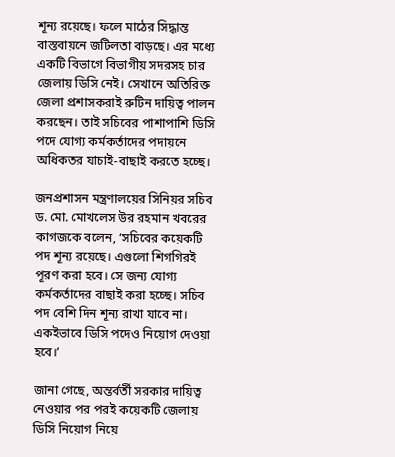শূন্য রয়েছে। ফলে মাঠের সিদ্ধান্ত বাস্তবায়নে জটিলতা বাড়ছে। এর মধ্যে একটি বিভাগে বিভাগীয় সদরসহ চার জেলায় ডিসি নেই। সেখানে অতিরিক্ত জেলা প্রশাসকরাই রুটিন দায়িত্ব পালন করছেন। তাই সচিবের পাশাপাশি ডিসি পদে যোগ্য কর্মকর্তাদের পদায়নে অধিকতর যাচাই-বাছাই করতে হচ্ছে।

জনপ্রশাসন মন্ত্রণালয়ের সিনিয়র সচিব ড. মো. মোখলেস উর রহমান খবরের কাগজকে বলেন, ‘সচিবের কয়েকটি পদ শূন্য রয়েছে। এগুলো শিগগিরই পূরণ করা হবে। সে জন্য যোগ্য কর্মকর্তাদের বাছাই করা হচ্ছে। সচিব পদ বেশি দিন শূন্য রাখা যাবে না। একইভাবে ডিসি পদেও নিয়োগ দেওয়া হবে।’

জানা গেছে, অন্তর্বর্তী সরকার দায়িত্ব নেওয়ার পর পরই কয়েকটি জেলায় ডিসি নিয়োগ নিয়ে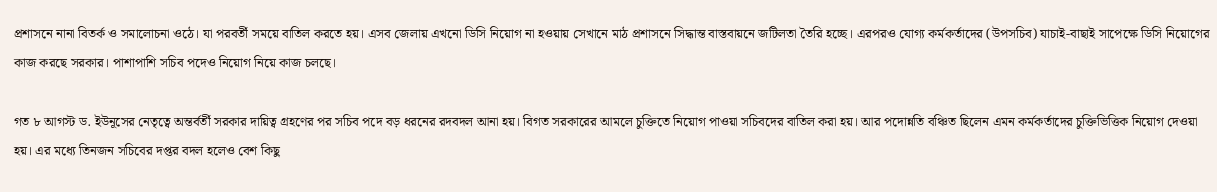প্রশাসনে নানা বিতর্ক ও সমালোচনা ওঠে। যা পরবর্তী সময়ে বাতিল করতে হয়। এসব জেলায় এখনো ডিসি নিয়োগ না হওয়ায় সেখানে মাঠ প্রশাসনে সিদ্ধান্ত বাস্তবায়নে জটিলতা তৈরি হচ্ছে। এরপরও যোগ্য কর্মকর্তাদের (উপসচিব) যাচাই-বাছাই সাপেক্ষে ডিসি নিয়োগের কাজ করছে সরকার। পাশাপাশি সচিব পদেও নিয়োগ নিয়ে কাজ চলছে।

গত ৮ আগস্ট ড. ইউনূসের নেতৃত্বে অন্তর্বর্তী সরকার দায়িত্ব গ্রহণের পর সচিব পদে বড় ধরনের রদবদল আনা হয়। বিগত সরকারের আমলে চুক্তিতে নিয়োগ পাওয়া সচিবদের বাতিল করা হয়। আর পদোন্নতি বঞ্চিত ছিলেন এমন কর্মকর্তাদের চুক্তিভিত্তিক নিয়োগ দেওয়া হয়। এর মধ্যে তিনজন সচিবের দপ্তর বদল হলেও বেশ কিছু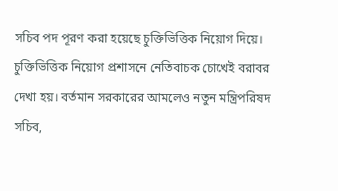সচিব পদ পূরণ করা হয়েছে চুক্তিভিত্তিক নিয়োগ দিয়ে।
চুক্তিভিত্তিক নিয়োগ প্রশাসনে নেতিবাচক চোখেই বরাবর দেখা হয়। বর্তমান সরকারের আমলেও নতুন মন্ত্রিপরিষদ সচিব,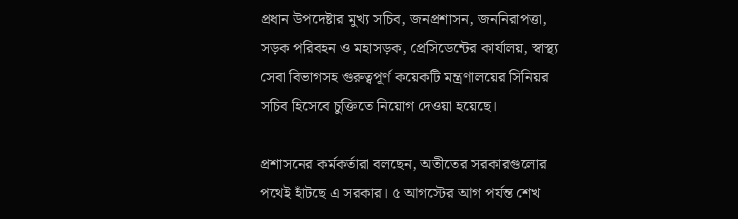প্রধান উপদেষ্টার মুখ্য সচিব, জনপ্রশাসন, জননিরাপত্তা, সড়ক পরিবহন ও মহাসড়ক, প্রেসিডেন্টের কার্যালয়, স্বাস্থ্য সেবা বিভাগসহ গুরুত্বপূর্ণ কয়েকটি মন্ত্রণালয়ের সিনিয়র সচিব হিসেবে চুক্তিতে নিয়োগ দেওয়া হয়েছে।

প্রশাসনের কর্মকর্তারা বলছেন, অতীতের সরকারগুলোর পথেই হাঁটছে এ সরকার। ৫ আগস্টের আগ পর্যন্ত শেখ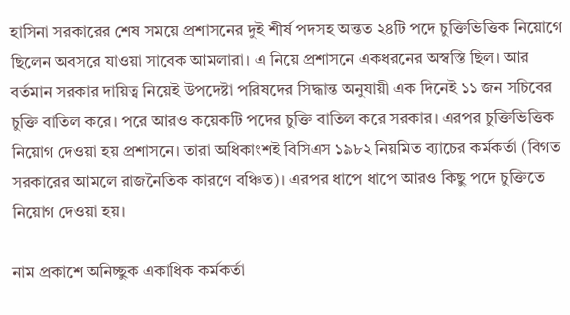হাসিনা সরকারের শেষ সময়ে প্রশাসনের দুই শীর্ষ পদসহ অন্তত ২৪টি পদে চুক্তিভিত্তিক নিয়োগে ছিলেন অবসরে যাওয়া সাবেক আমলারা। এ নিয়ে প্রশাসনে একধরনের অস্বস্তি ছিল। আর বর্তমান সরকার দায়িত্ব নিয়েই উপদেষ্টা পরিষদের সিদ্ধান্ত অনুযায়ী এক দিনেই ১১ জন সচিবের চুক্তি বাতিল করে। পরে আরও কয়েকটি পদের চুক্তি বাতিল করে সরকার। এরপর চুক্তিভিত্তিক নিয়োগ দেওয়া হয় প্রশাসনে। তারা অধিকাংশই বিসিএস ১৯৮২ নিয়মিত ব্যাচের কর্মকর্তা (বিগত সরকারের আমলে রাজনৈতিক কারণে বঞ্চিত)। এরপর ধাপে ধাপে আরও কিছু পদে চুক্তিতে নিয়োগ দেওয়া হয়।

নাম প্রকাশে অনিচ্ছুক একাধিক কর্মকর্তা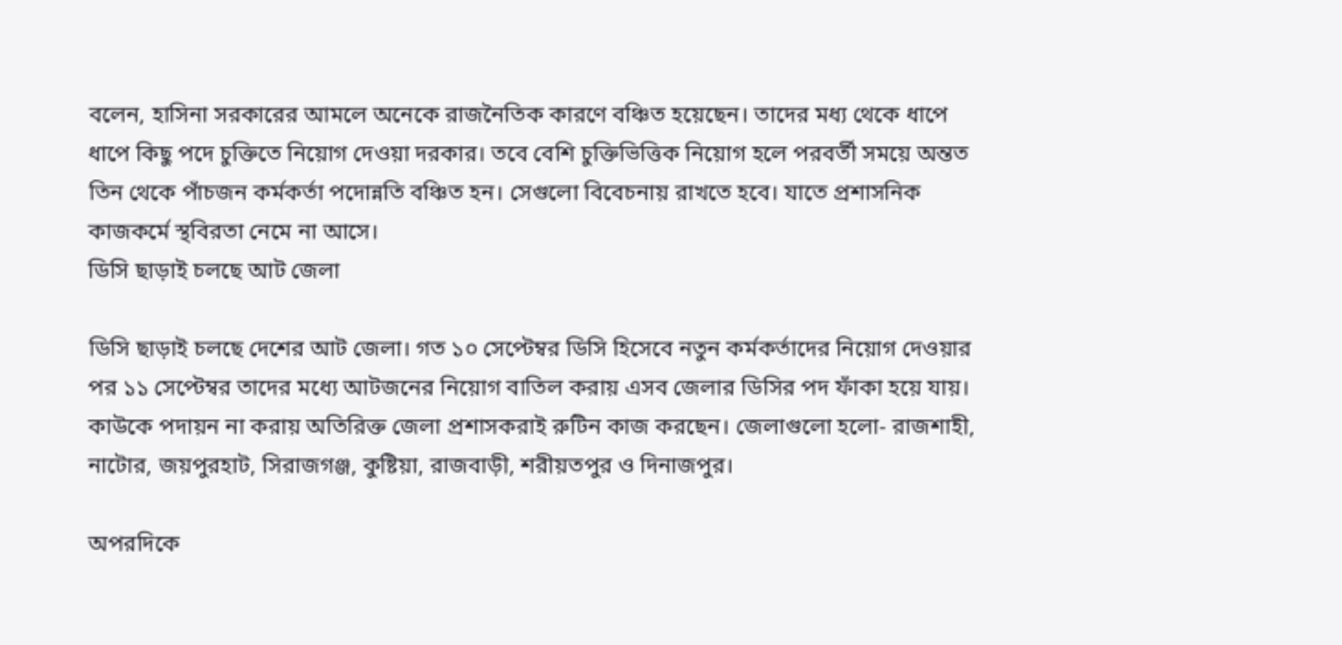বলেন, হাসিনা সরকারের আমলে অনেকে রাজনৈতিক কারণে বঞ্চিত হয়েছেন। তাদের মধ্য থেকে ধাপে ধাপে কিছু পদে চুক্তিতে নিয়োগ দেওয়া দরকার। তবে বেশি চুক্তিভিত্তিক নিয়োগ হলে পরবর্তী সময়ে অন্তত তিন থেকে পাঁচজন কর্মকর্তা পদোন্নতি বঞ্চিত হন। সেগুলো বিবেচনায় রাখতে হবে। যাতে প্রশাসনিক কাজকর্মে স্থবিরতা নেমে না আসে।
ডিসি ছাড়াই চলছে আট জেলা

ডিসি ছাড়াই চলছে দেশের আট জেলা। গত ১০ সেপ্টেম্বর ডিসি হিসেবে নতুন কর্মকর্তাদের নিয়োগ দেওয়ার পর ১১ সেপ্টেম্বর তাদের মধ্যে আটজনের নিয়োগ বাতিল করায় এসব জেলার ডিসির পদ ফাঁকা হয়ে যায়। কাউকে পদায়ন না করায় অতিরিক্ত জেলা প্রশাসকরাই রুটিন কাজ করছেন। জেলাগুলো হলো- রাজশাহী, নাটোর, জয়পুরহাট, সিরাজগঞ্জ, কুষ্টিয়া, রাজবাড়ী, শরীয়তপুর ও দিনাজপুর।

অপরদিকে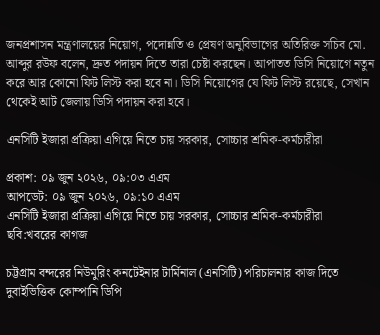জনপ্রশাসন মন্ত্রণালয়ের নিয়োগ, পদোন্নতি ও প্রেষণ অনুবিভাগের অতিরিক্ত সচিব মো. আব্দুর রউফ বলেন, দ্রুত পদায়ন দিতে তারা চেষ্টা করছেন। আপাতত ডিসি নিয়োগে নতুন করে আর কোনো ফিট লিস্ট করা হবে না। ডিসি নিয়োগের যে ফিট লিস্ট রয়েছে, সেখান থেকেই আট জেলায় ডিসি পদায়ন করা হবে।

এনসিটি ইজারা প্রক্রিয়া এগিয়ে নিতে চায় সরকার, সোচ্চার শ্রমিক-কর্মচারীরা

প্রকাশ: ০৯ জুন ২০২৬, ০৯:০৩ এএম
আপডেট: ০৯ জুন ২০২৬, ০৯:১০ এএম
এনসিটি ইজারা প্রক্রিয়া এগিয়ে নিতে চায় সরকার, সোচ্চার শ্রমিক-কর্মচারীরা
ছবি:খবরের কাগজ

চট্টগ্রাম বন্দরের ‍নিউমুরিং কনটেইনার টার্মিনাল (এনসিটি) পরিচালনার কাজ দিতে দুবাইভিত্তিক কোম্পানি ডিপি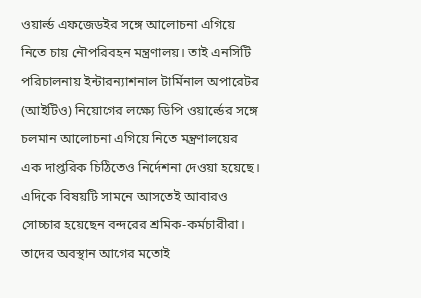ওয়ার্ল্ড এফজেডইর সঙ্গে আলোচনা এগিয়ে নিতে চায় নৌপরিবহন মন্ত্রণালয়। তাই এনসিটি পরিচালনায় ইন্টারন্যাশনাল টার্মিনাল অপারেটর (আইটিও) নিয়োগের লক্ষ্যে ডিপি ওয়ার্ল্ডের সঙ্গে চলমান আলোচনা এগিয়ে নিতে মন্ত্রণালয়ের এক দাপ্তরিক চিঠিতেও নির্দেশনা দেওয়া হয়েছে। এদিকে বিষয়টি সামনে আসতেই আবারও সোচ্চার হয়েছেন বন্দরের শ্রমিক-কর্মচারীরা। তাদের অবস্থান আগের মতোই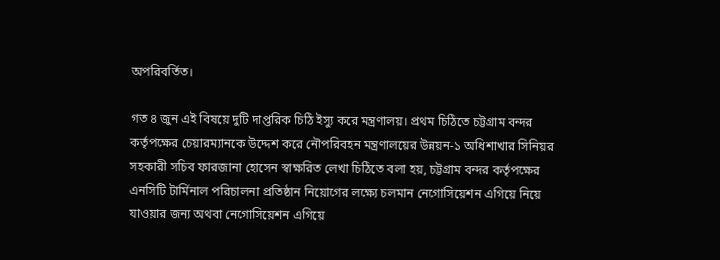অপরিবর্তিত।

গত ৪ জুন এই বিষয়ে দুটি দাপ্তরিক চিঠি ইস্যু করে মন্ত্রণালয়। প্রথম চিঠিতে চট্টগ্রাম বন্দর কর্তৃপক্ষের চেয়ারম্যানকে উদ্দেশ করে নৌপরিবহন মন্ত্রণালয়ের উন্নয়ন-১ অধিশাখার সিনিয়র সহকারী সচিব ফারজানা হোসেন স্বাক্ষরিত লেখা চিঠিতে বলা হয়, চট্টগ্রাম বন্দর কর্তৃপক্ষের এনসিটি টার্মিনাল পরিচালনা প্রতিষ্ঠান নিয়োগের লক্ষ্যে চলমান নেগোসিয়েশন এগিয়ে নিয়ে যাওয়ার জন্য অথবা নেগোসিয়েশন এগিয়ে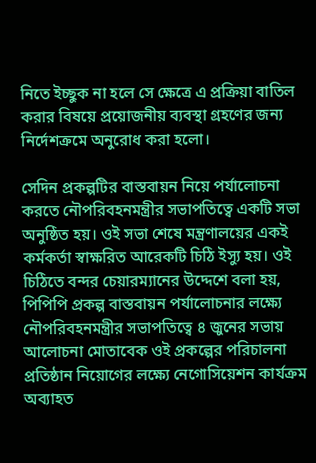নিতে ইচ্ছুক না হলে সে ক্ষেত্রে এ প্রক্রিয়া বাতিল করার বিষয়ে প্রয়োজনীয় ব্যবস্থা গ্রহণের জন্য নির্দেশক্রমে অনুরোধ করা হলো।

সেদিন প্রকল্পটির বাস্তবায়ন নিয়ে পর্যালোচনা করতে নৌপরিবহনমন্ত্রীর সভাপতিত্বে একটি সভা অনুষ্ঠিত হয়। ওই সভা শেষে মন্ত্রণালয়ের একই কর্মকর্তা স্বাক্ষরিত আরেকটি চিঠি ইস্যু হয়। ওই চিঠিতে বন্দর চেয়ারম্যানের উদ্দেশে বলা হয়, পিপিপি প্রকল্প বাস্তবায়ন পর্যালোচনার লক্ষ্যে নৌপরিবহনমন্ত্রীর সভাপতিত্বে ৪ জুনের সভায় আলোচনা মোতাবেক ওই প্রকল্পের পরিচালনা প্রতিষ্ঠান নিয়োগের লক্ষ্যে নেগোসিয়েশন কার্যক্রম অব্যাহত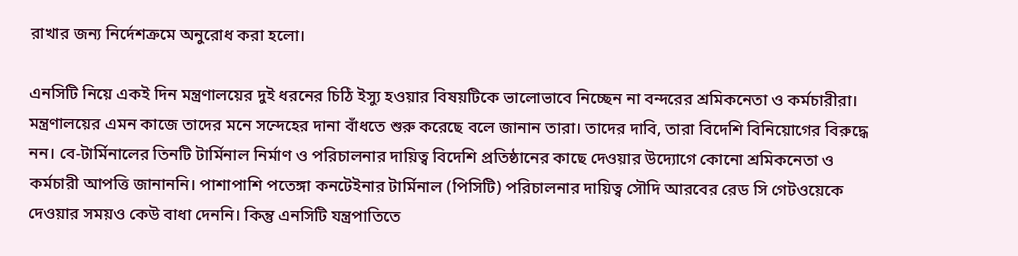রাখার জন্য নির্দেশক্রমে অনুরোধ করা হলো।

এনসিটি নিয়ে একই দিন মন্ত্রণালয়ের দুই ধরনের চিঠি ইস্যু হওয়ার বিষয়টিকে ভালোভাবে নিচ্ছেন না বন্দরের শ্রমিকনেতা ও কর্মচারীরা। মন্ত্রণালয়ের এমন কাজে তাদের মনে সন্দেহের দানা বাঁধতে শুরু করেছে বলে জানান তারা। তাদের দাবি, তারা বিদেশি বিনিয়োগের বিরুদ্ধে নন। বে-টার্মিনালের তিনটি টার্মিনাল নির্মাণ ও পরিচালনার দায়িত্ব বিদেশি প্রতিষ্ঠানের কাছে দেওয়ার উদ্যোগে কোনো শ্রমিকনেতা ও কর্মচারী আপত্তি জানাননি। পাশাপাশি পতেঙ্গা কনটেইনার টার্মিনাল (পিসিটি) পরিচালনার দায়িত্ব সৌদি আরবের রেড সি গেটওয়েকে দেওয়ার সময়ও কেউ বাধা দেননি। কিন্তু এনসিটি যন্ত্রপাতিতে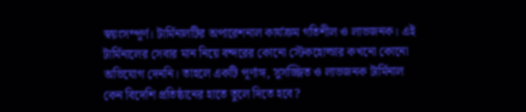স্বয়ংসম্পূর্ণ। টার্মিনালটির অপারেশনাল কার্যক্রম গতিশীল ও লাভজনক। এই টার্মিনালের সেবার মান নিয়ে বন্দরের কোনো স্টেকহোল্ডার কখনো কোনো অভিযোগ দেননি। তাহলে একটি পূর্ণাঙ্গ, সুসজ্জিত ও লাভজনক টার্মিনাল কেন বিদেশি প্রতিষ্ঠানের হাতে তুলে দিতে হবে?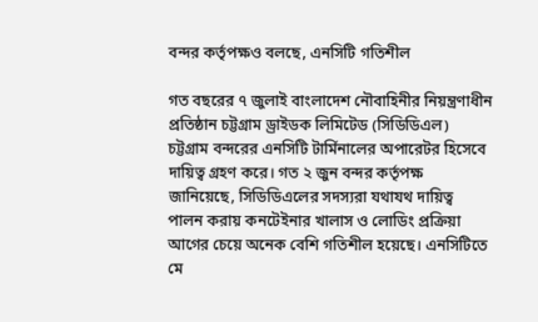বন্দর কর্তৃপক্ষও বলছে, এনসিটি গতিশীল

গত বছরের ৭ জুলাই বাংলাদেশ নৌবাহিনীর নিয়ন্ত্রণাধীন প্রতিষ্ঠান চট্টগ্রাম ড্রাইডক লিমিটেড (সিডিডিএল) চট্টগ্রাম বন্দরের এনসিটি টার্মিনালের অপারেটর হিসেবে দায়িত্ব গ্রহণ করে। গত ২ জুন বন্দর কর্তৃপক্ষ জানিয়েছে, সিডিডিএলের সদস্যরা যথাযথ দায়িত্ব পালন করায় কনটেইনার খালাস ও লোডিং প্রক্রিয়া আগের চেয়ে অনেক বেশি গতিশীল হয়েছে। এনসিটিতে মে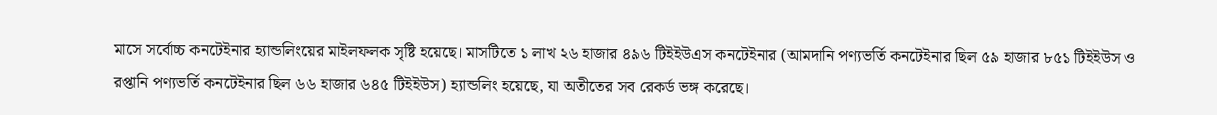মাসে সর্বোচ্চ কনটেইনার হ্যান্ডলিংয়ের মাইলফলক সৃষ্টি হয়েছে। মাসটিতে ১ লাখ ২৬ হাজার ৪৯৬ টিইইউএস কনটেইনার (আমদানি পণ্যভর্তি কনটেইনার ছিল ৫৯ হাজার ৮৫১ টিইইউস ও রপ্তানি পণ্যভর্তি কনটেইনার ছিল ৬৬ হাজার ৬৪৫ টিইইউস) হ্যান্ডলিং হয়েছে, যা অতীতের সব রেকর্ড ভঙ্গ করেছে।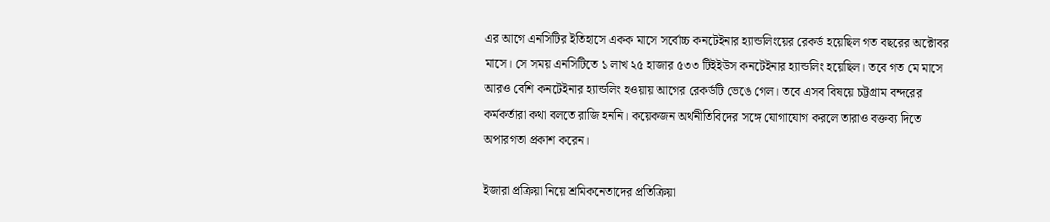এর আগে এনসিটির ইতিহাসে একক মাসে সর্বোচ্চ কনটেইনার হ্যান্ডলিংয়ের রেকর্ড হয়েছিল গত বছরের অক্টোবর মাসে। সে সময় এনসিটিতে ১ লাখ ২৫ হাজার ৫৩৩ টিইইউস কনটেইনার হ্যান্ডলিং হয়েছিল। তবে গত মে মাসে আরও বেশি কনটেইনার হ্যান্ডলিং হওয়ায় আগের রেকর্ডটি ভেঙে গেল। তবে এসব বিষয়ে চট্টগ্রাম বন্দরের কর্মকর্তারা কথা বলতে রাজি হননি। কয়েকজন অর্থনীতিবিদের সঙ্গে যোগাযোগ করলে তারাও বক্তব্য দিতে অপারগতা প্রকাশ করেন।

ইজারা প্রক্রিয়া নিয়ে শ্রমিকনেতাদের প্রতিক্রিয়া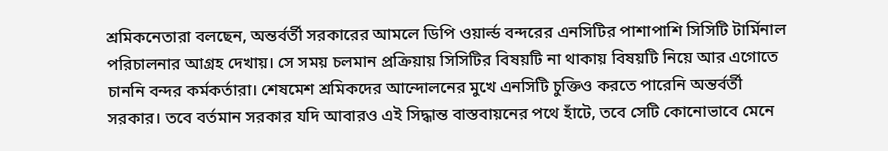শ্রমিকনেতারা বলছেন, অন্তর্বর্তী সরকারের আমলে ডিপি ওয়ার্ল্ড বন্দরের এনসিটির পাশাপাশি সিসিটি টার্মিনাল পরিচালনার আগ্রহ দেখায়। সে সময় চলমান প্রক্রিয়ায় সিসিটির বিষয়টি না থাকায় বিষয়টি নিয়ে আর এগোতে চাননি বন্দর কর্মকর্তারা। শেষমেশ শ্রমিকদের আন্দোলনের মুখে এনসিটি চুক্তিও করতে পারেনি অন্তর্বর্তী সরকার। তবে বর্তমান সরকার যদি আবারও এই সিদ্ধান্ত বাস্তবায়নের পথে হাঁটে, তবে সেটি কোনোভাবে মেনে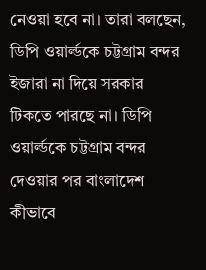নেওয়া হবে না। তারা বলছেন, ডিপি ওয়ার্ল্ডকে চট্টগ্রাম বন্দর ইজারা না দিয়ে সরকার টিকতে পারছে না। ডিপি ওয়ার্ল্ডকে চট্টগ্রাম বন্দর দেওয়ার পর বাংলাদেশ কীভাবে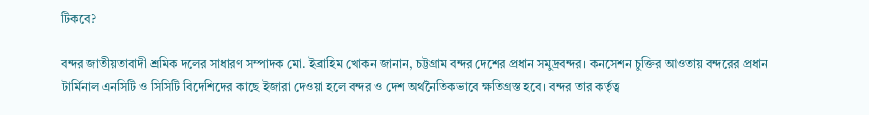টিকবে?

বন্দর জাতীয়তাবাদী শ্রমিক দলের সাধারণ সম্পাদক মো. ইব্রাহিম খোকন জানান, চট্টগ্রাম বন্দর দেশের প্রধান সমুদ্রবন্দর। কনসেশন চুক্তির আওতায় বন্দরের প্রধান টার্মিনাল এনসিটি ও সিসিটি বিদেশিদের কাছে ইজারা দেওয়া হলে বন্দর ও দেশ অর্থনৈতিকভাবে ক্ষতিগ্রস্ত হবে। বন্দর তার কর্তৃত্ব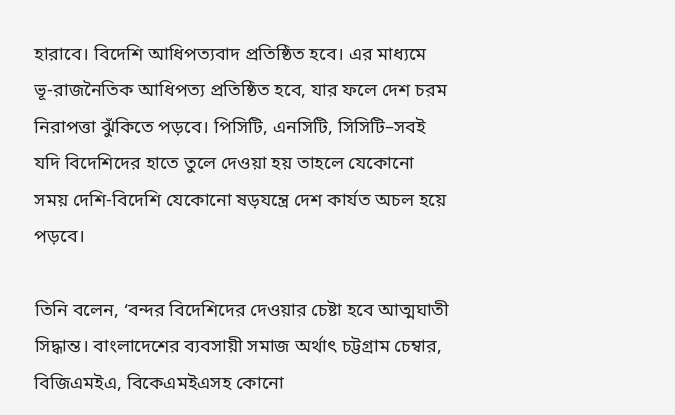হারাবে। বিদেশি আধিপত্যবাদ প্রতিষ্ঠিত হবে। এর মাধ্যমে ভূ-রাজনৈতিক আধিপত্য প্রতিষ্ঠিত হবে, যার ফলে দেশ চরম নিরাপত্তা ঝুঁকিতে পড়বে। পিসিটি, এনসিটি, সিসিটি–সবই যদি বিদেশিদের হাতে তুলে দেওয়া হয় তাহলে যেকোনো সময় দেশি-বিদেশি যেকোনো ষড়যন্ত্রে দেশ কার্যত অচল হয়ে পড়বে।

তিনি বলেন, ‘বন্দর বিদেশিদের দেওয়ার চেষ্টা হবে আত্মঘাতী সিদ্ধান্ত। বাংলাদেশের ব্যবসায়ী সমাজ অর্থাৎ চট্টগ্রাম চেম্বার, বিজিএমইএ, বিকেএমইএসহ কোনো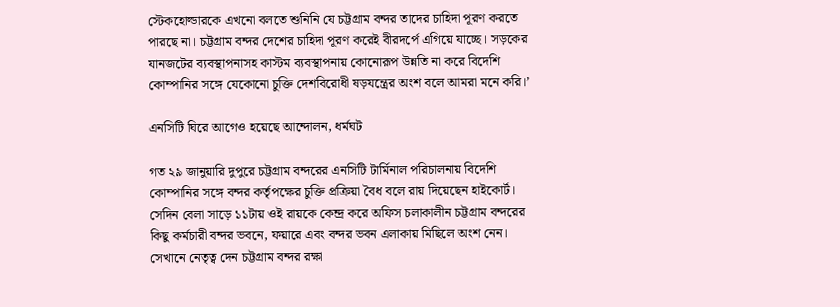স্টেকহোল্ডারকে এখনো বলতে শুনিনি যে চট্টগ্রাম বন্দর তাদের চাহিদা পূরণ করতে পারছে না। চট্টগ্রাম বন্দর দেশের চাহিদা পূরণ করেই বীরদর্পে এগিয়ে যাচ্ছে। সড়কের যানজটের ব্যবস্থাপনাসহ কাস্টম ব্যবস্থাপনায় কোনোরূপ উন্নতি না করে বিদেশি কোম্পানির সঙ্গে যেকোনো চুক্তি দেশবিরোধী ষড়যন্ত্রের অংশ বলে আমরা মনে করি।’

এনসিটি ঘিরে আগেও হয়েছে আন্দোলন, ধর্মঘট

গত ২৯ জানুয়ারি দুপুরে চট্টগ্রাম বন্দরের এনসিটি টার্মিনাল পরিচালনায় বিদেশি কোম্পানির সঙ্গে বন্দর কর্তৃপক্ষের চুক্তি প্রক্রিয়া বৈধ বলে রায় দিয়েছেন হাইকোর্ট। সেদিন বেলা সাড়ে ১১টায় ওই রায়কে কেন্দ্র করে অফিস চলাকালীন চট্টগ্রাম বন্দরের কিছু কর্মচারী বন্দর ভবনে, ফয়ারে এবং বন্দর ভবন এলাকায় মিছিলে অংশ নেন। সেখানে নেতৃত্ব দেন চট্টগ্রাম বন্দর রক্ষা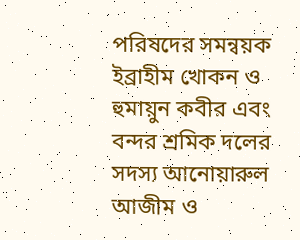পরিষদের সমন্বয়ক ইব্রাহীম খোকন ও হুমায়ুন কবীর এবং বন্দর শ্রমিক দলের সদস্য আনোয়ারুল আজীম ও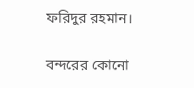ফরিদুর রহমান।

বন্দরের কোনো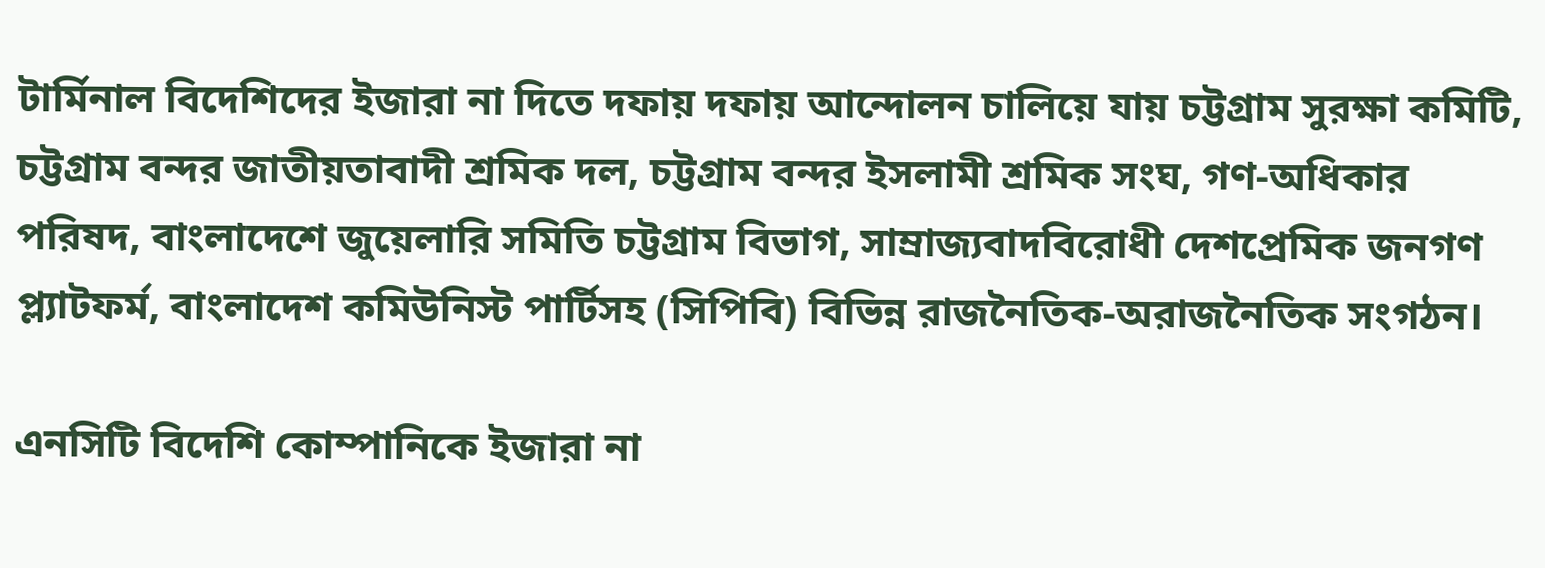টার্মিনাল বিদেশিদের ইজারা না দিতে দফায় দফায় আন্দোলন চালিয়ে যায় চট্টগ্রাম সুরক্ষা কমিটি, চট্টগ্রাম বন্দর জাতীয়তাবাদী শ্রমিক দল, চট্টগ্রাম বন্দর ইসলামী শ্রমিক সংঘ, গণ-অধিকার পরিষদ, বাংলাদেশে জুয়েলারি সমিতি চট্টগ্রাম বিভাগ, সাম্রাজ্যবাদবিরোধী দেশপ্রেমিক জনগণ প্ল্যাটফর্ম, বাংলাদেশ কমিউনিস্ট পার্টিসহ (সিপিবি) বিভিন্ন রাজনৈতিক-অরাজনৈতিক সংগঠন।

এনসিটি বিদেশি কোম্পানিকে ইজারা না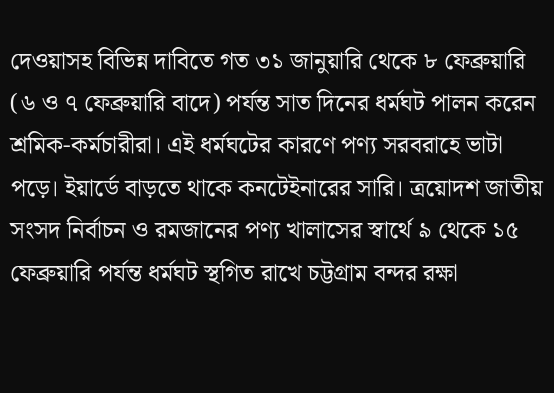দেওয়াসহ বিভিন্ন দাবিতে গত ৩১ জানুয়ারি থেকে ৮ ফেব্রুয়ারি (৬ ও ৭ ফেব্রুয়ারি বাদে) পর্যন্ত সাত দিনের ধর্মঘট পালন করেন শ্রমিক-কর্মচারীরা। এই ধর্মঘটের কারণে পণ্য সরবরাহে ভাটা পড়ে। ইয়ার্ডে বাড়তে থাকে কনটেইনারের সারি। ত্রয়োদশ জাতীয় সংসদ নির্বাচন ও রমজানের পণ্য খালাসের স্বার্থে ৯ থেকে ১৫ ফেব্রুয়ারি পর্যন্ত ধর্মঘট স্থগিত রাখে চট্টগ্রাম বন্দর রক্ষা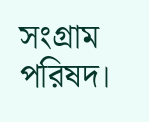সংগ্রাম পরিষদ।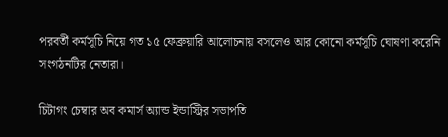পরবর্তী কর্মসূচি নিয়ে গত ১৫ ফেব্রুয়ারি আলোচনায় বসলেও আর কোনো কর্মসূচি ঘোষণা করেনি সংগঠনটির নেতারা।

চিটাগং চেম্বার অব কমার্স অ্যান্ড ইন্ডাস্ট্রির সভাপতি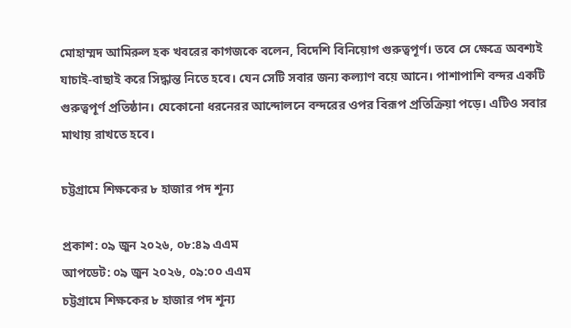মোহাম্মদ আমিরুল হক খবরের কাগজকে বলেন, বিদেশি বিনিয়োগ গুরুত্বপূর্ণ। তবে সে ক্ষেত্রে অবশ্যই যাচাই-বাছাই করে সিদ্ধান্ত নিতে হবে। যেন সেটি সবার জন্য কল্যাণ বয়ে আনে। পাশাপাশি বন্দর একটি গুরুত্বপূর্ণ প্রতিষ্ঠান। যেকোনো ধরনেরর আন্দোলনে বন্দরের ওপর বিরূপ প্রতিক্রিয়া পড়ে। এটিও সবার মাথায় রাখতে হবে।

চট্টগ্রামে শিক্ষকের ৮ হাজার পদ শূন্য

প্রকাশ: ০৯ জুন ২০২৬, ০৮:৪৯ এএম
আপডেট: ০৯ জুন ২০২৬, ০৯:০০ এএম
চট্টগ্রামে শিক্ষকের ৮ হাজার পদ শূন্য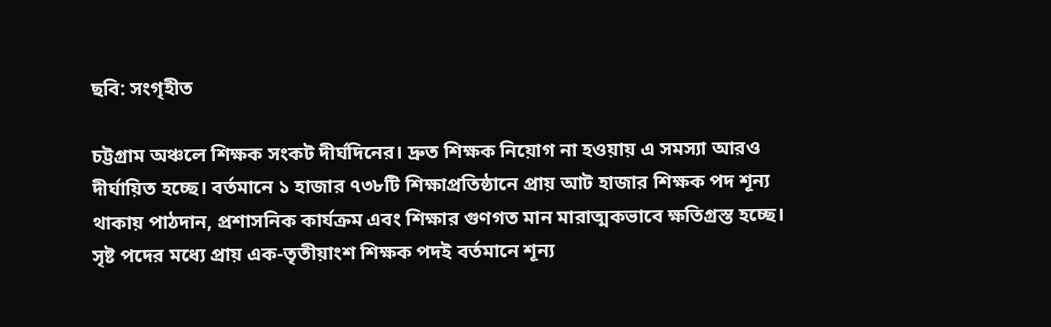ছবি: সংগৃহীত

চট্টগ্রাম অঞ্চলে শিক্ষক সংকট দীর্ঘদিনের। দ্রুত শিক্ষক নিয়োগ না হওয়ায় এ সমস্যা আরও দীর্ঘায়িত হচ্ছে। বর্তমানে ১ হাজার ৭৩৮টি শিক্ষাপ্রতিষ্ঠানে প্রায় আট হাজার শিক্ষক পদ শূন্য থাকায় পাঠদান, প্রশাসনিক কার্যক্রম এবং শিক্ষার গুণগত মান মারাত্মকভাবে ক্ষতিগ্রস্ত হচ্ছে। সৃষ্ট পদের মধ্যে প্রায় এক-তৃতীয়াংশ শিক্ষক পদই বর্তমানে শূন্য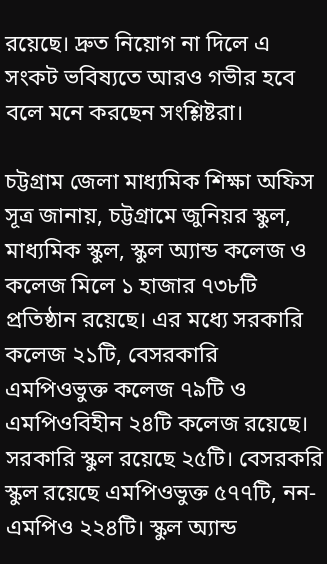রয়েছে। দ্রুত নিয়োগ না দিলে এ সংকট ভবিষ্যতে আরও গভীর হবে বলে মনে করছেন সংশ্লিষ্টরা।

চট্টগ্রাম জেলা মাধ্যমিক শিক্ষা অফিস সূত্র জানায়, চট্টগ্রামে জুনিয়র স্কুল, মাধ্যমিক স্কুল, স্কুল অ্যান্ড কলেজ ও কলেজ মিলে ১ হাজার ৭৩৮টি প্রতিষ্ঠান রয়েছে। এর মধ্যে সরকারি কলেজ ২১টি, বেসরকারি এমপিওভুক্ত কলেজ ৭৯টি ও এমপিওবিহীন ২৪টি কলেজ রয়েছে। সরকারি স্কুল রয়েছে ২৫টি। বেসরকরি স্কুল রয়েছে এমপিওভুক্ত ৫৭৭টি, নন-এমপিও ২২৪টি। স্কুল অ্যান্ড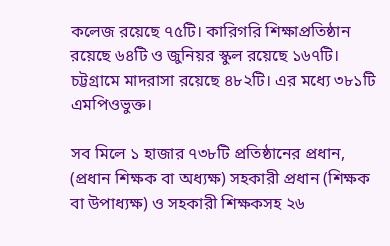কলেজ রয়েছে ৭৫টি। কারিগরি শিক্ষাপ্রতিষ্ঠান রয়েছে ৬৪টি ও জুনিয়র স্কুল রয়েছে ১৬৭টি। চট্টগ্রামে মাদরাসা রয়েছে ৪৮২টি। এর মধ্যে ৩৮১টি এমপিওভুক্ত।

সব মিলে ১ হাজার ৭৩৮টি প্রতিষ্ঠানের প্রধান, (প্রধান শিক্ষক বা অধ্যক্ষ) সহকারী প্রধান (শিক্ষক বা উপাধ্যক্ষ) ও সহকারী শিক্ষকসহ ২৬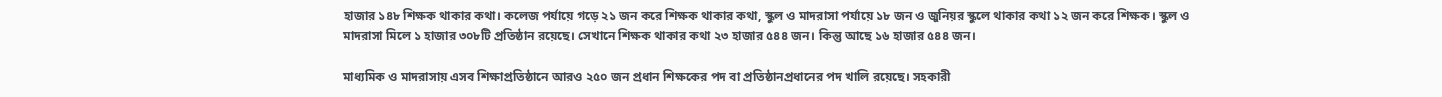হাজার ১৪৮ শিক্ষক থাকার কথা। কলেজ পর্যায়ে গড়ে ২১ জন করে শিক্ষক থাকার কথা, স্কুল ও মাদরাসা পর্যায়ে ১৮ জন ও জুনিয়র স্কুলে থাকার কথা ১২ জন করে শিক্ষক। স্কুল ও মাদরাসা মিলে ১ হাজার ৩০৮টি প্রতিষ্ঠান রয়েছে। সেখানে শিক্ষক থাকার কথা ২৩ হাজার ৫৪৪ জন। কিন্তু আছে ১৬ হাজার ৫৪৪ জন।

মাধ্যমিক ও মাদরাসায় এসব শিক্ষাপ্রতিষ্ঠানে আরও ২৫০ জন প্রধান শিক্ষকের পদ বা প্রতিষ্ঠানপ্রধানের পদ খালি রয়েছে। সহকারী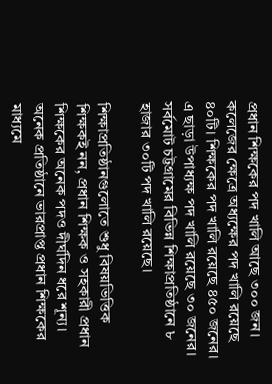প্রধান শিক্ষকের পদ খালি আছে ৩০০ জন। কলেজের ক্ষেত্রে অধ্যক্ষের পদ খালি রয়েছে ৪০টি। শিক্ষকের পদ খালি রয়েছে ৪৫০ জনের। এ ছাড়া উপাধ্যক্ষ পদ খালি রয়েছে ৩০ জনের। সর্বমোট চট্টগ্রামের বিভিন্ন শিক্ষাপ্রতিষ্ঠানে ৮ হাজার ৩০টি পদ খালি রয়েছে।

শিক্ষাপ্রতিষ্ঠানগুলোতে শুধু বিষয়ভিত্তিক শিক্ষকই নন, প্রধান শিক্ষক ও সহকারী প্রধান শিক্ষকের অনেক পদও দীর্ঘদিন ধরে শূন্য। অনেক প্রতিষ্ঠানে ভারপ্রাপ্ত প্রধান শিক্ষকের মাধ্যমে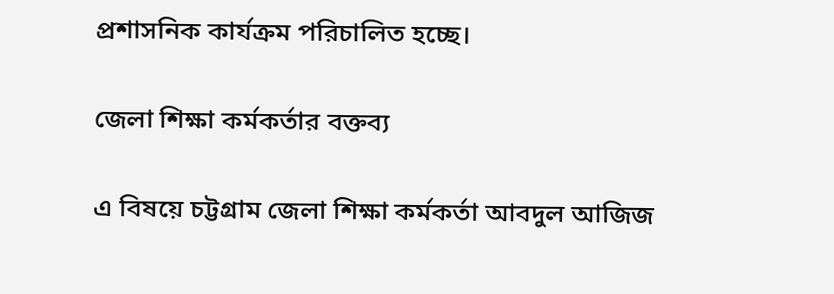প্রশাসনিক কার্যক্রম পরিচালিত হচ্ছে।

জেলা শিক্ষা কর্মকর্তার বক্তব্য

এ বিষয়ে চট্টগ্রাম জেলা শিক্ষা কর্মকর্তা আবদুল আজিজ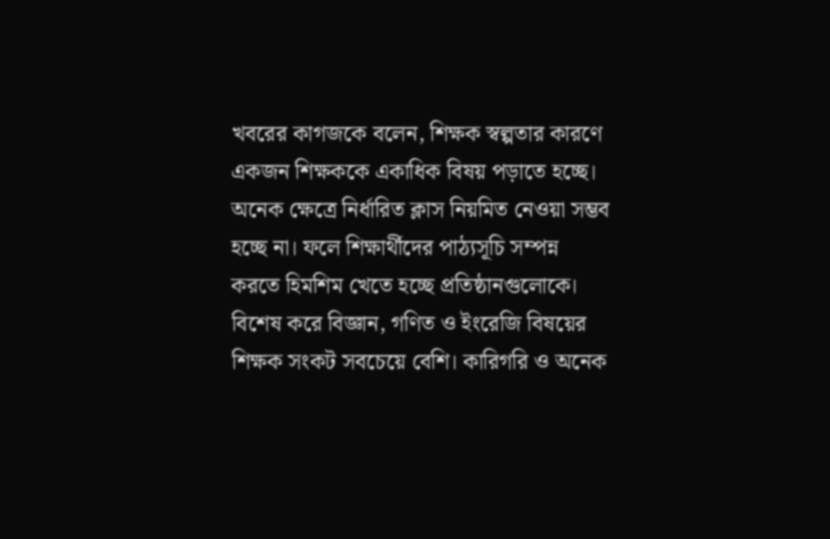খবরের কাগজকে বলেন, শিক্ষক স্বল্পতার কারণে একজন শিক্ষককে একাধিক বিষয় পড়াতে হচ্ছে। অনেক ক্ষেত্রে নির্ধারিত ক্লাস নিয়মিত নেওয়া সম্ভব হচ্ছে না। ফলে শিক্ষার্থীদের পাঠ্যসূচি সম্পন্ন করতে হিমশিম খেতে হচ্ছে প্রতিষ্ঠানগুলোকে। বিশেষ করে বিজ্ঞান, গণিত ও ইংরেজি বিষয়ের শিক্ষক সংকট সবচেয়ে বেশি। কারিগরি ও অনেক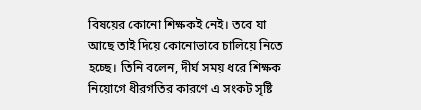বিষয়ের কোনো শিক্ষকই নেই। তবে যা আছে তাই দিয়ে কোনোভাবে চালিয়ে নিতে হচ্ছে। তিনি বলেন, দীর্ঘ সময় ধরে শিক্ষক নিয়োগে ধীরগতির কারণে এ সংকট সৃষ্টি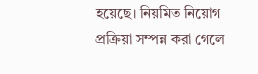হয়েছে। নিয়মিত নিয়োগ প্রক্রিয়া সম্পন্ন করা গেলে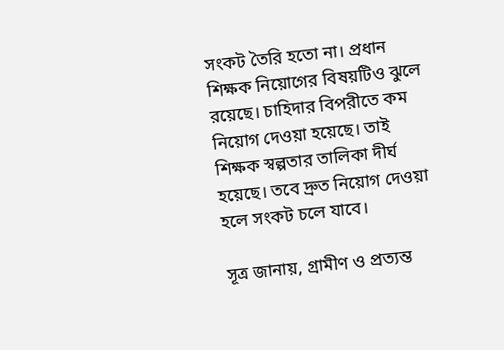সংকট তৈরি হতো না। প্রধান শিক্ষক নিয়োগের বিষয়টিও ঝুলে রয়েছে। চাহিদার বিপরীতে কম নিয়োগ দেওয়া হয়েছে। তাই শিক্ষক স্বল্পতার তালিকা দীর্ঘ হয়েছে। তবে দ্রুত নিয়োগ দেওয়া হলে সংকট চলে যাবে।

সূত্র জানায়, গ্রামীণ ও প্রত্যন্ত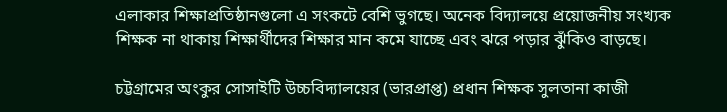এলাকার শিক্ষাপ্রতিষ্ঠানগুলো এ সংকটে বেশি ভুগছে। অনেক বিদ্যালয়ে প্রয়োজনীয় সংখ্যক শিক্ষক না থাকায় শিক্ষার্থীদের শিক্ষার মান কমে যাচ্ছে এবং ঝরে পড়ার ঝুঁকিও বাড়ছে।

চট্টগ্রামের অংকুর সোসাইটি উচ্চবিদ্যালয়ের (ভারপ্রাপ্ত) প্রধান শিক্ষক সুলতানা কাজী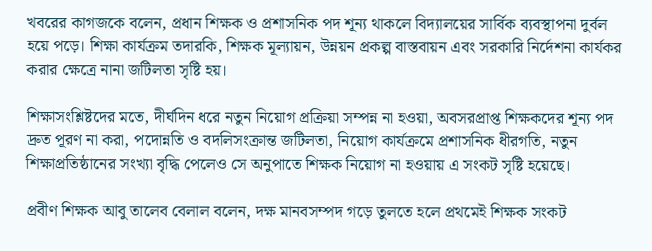খবরের কাগজকে বলেন, প্রধান শিক্ষক ও প্রশাসনিক পদ শূন্য থাকলে বিদ্যালয়ের সার্বিক ব্যবস্থাপনা দুর্বল হয়ে পড়ে। শিক্ষা কার্যক্রম তদারকি, শিক্ষক মূল্যায়ন, উন্নয়ন প্রকল্প বাস্তবায়ন এবং সরকারি নির্দেশনা কার্যকর করার ক্ষেত্রে নানা জটিলতা সৃষ্টি হয়।

শিক্ষাসংশ্লিষ্টদের মতে, দীর্ঘদিন ধরে নতুন নিয়োগ প্রক্রিয়া সম্পন্ন না হওয়া, অবসরপ্রাপ্ত শিক্ষকদের শূন্য পদ দ্রুত পূরণ না করা, পদোন্নতি ও বদলিসংক্রান্ত জটিলতা, নিয়োগ কার্যক্রমে প্রশাসনিক ধীরগতি, নতুন শিক্ষাপ্রতিষ্ঠানের সংখ্যা বৃদ্ধি পেলেও সে অনুপাতে শিক্ষক নিয়োগ না হওয়ায় এ সংকট সৃষ্টি হয়েছে।

প্রবীণ শিক্ষক আবু তালেব বেলাল বলেন, দক্ষ মানবসম্পদ গড়ে তুলতে হলে প্রথমেই শিক্ষক সংকট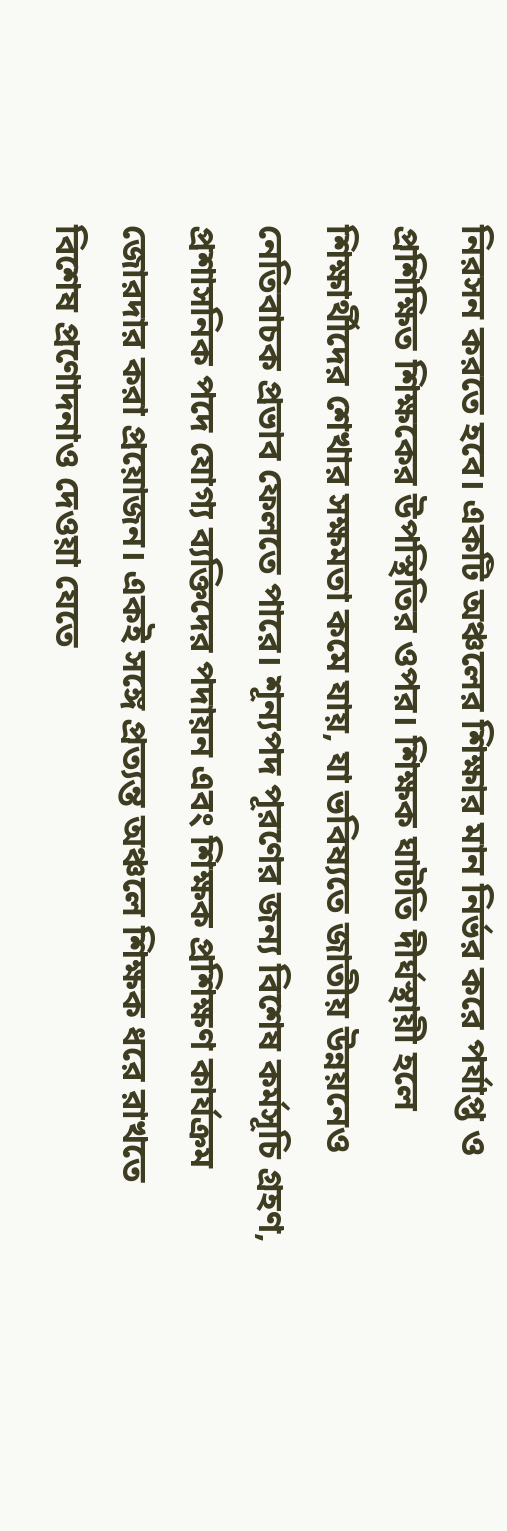নিরসন করতে হবে। একটি অঞ্চলের শিক্ষার মান নির্ভর করে পর্যাপ্ত ও প্রশিক্ষিত শিক্ষকের উপস্থিতির ওপর। শিক্ষক ঘাটতি দীর্ঘস্থায়ী হলে শিক্ষার্থীদের শেখার সক্ষমতা কমে যায়, যা ভবিষ্যতে জাতীয় উন্নয়নেও নেতিবাচক প্রভাব ফেলতে পারে। শূন্যপদ পূরণের জন্য বিশেষ কর্মসূচি গ্রহণ, প্রশাসনিক পদে যোগ্য ব্যক্তিদের পদায়ন এবং শিক্ষক প্রশিক্ষণ কার্যক্রম জোরদার করা প্রয়োজন। একই সঙ্গে প্রত্যন্ত অঞ্চলে শিক্ষক ধরে রাখতে বিশেষ প্রণোদনাও দেওয়া যেতে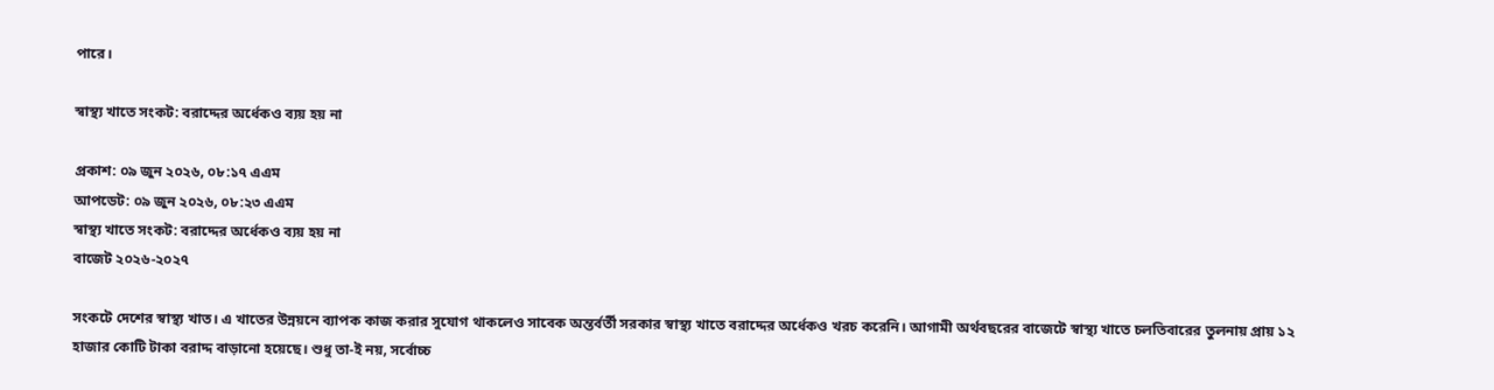পারে।

স্বাস্থ্য খাতে সংকট: বরাদ্দের অর্ধেকও ব্যয় হয় না

প্রকাশ: ০৯ জুন ২০২৬, ০৮:১৭ এএম
আপডেট: ০৯ জুন ২০২৬, ০৮:২৩ এএম
স্বাস্থ্য খাতে সংকট: বরাদ্দের অর্ধেকও ব্যয় হয় না
বাজেট ২০২৬-২০২৭

সংকটে দেশের স্বাস্থ্য খাত। এ খাতের উন্নয়নে ব্যাপক কাজ করার সুযোগ থাকলেও সাবেক অন্তর্বর্তী সরকার স্বাস্থ্য খাতে বরাদ্দের অর্ধেকও খরচ করেনি। আগামী অর্থবছরের বাজেটে স্বাস্থ্য খাতে চলতিবারের তুলনায় প্রায় ১২ হাজার কোটি টাকা বরাদ্দ বাড়ানো হয়েছে। শুধু তা-ই নয়, সর্বোচ্চ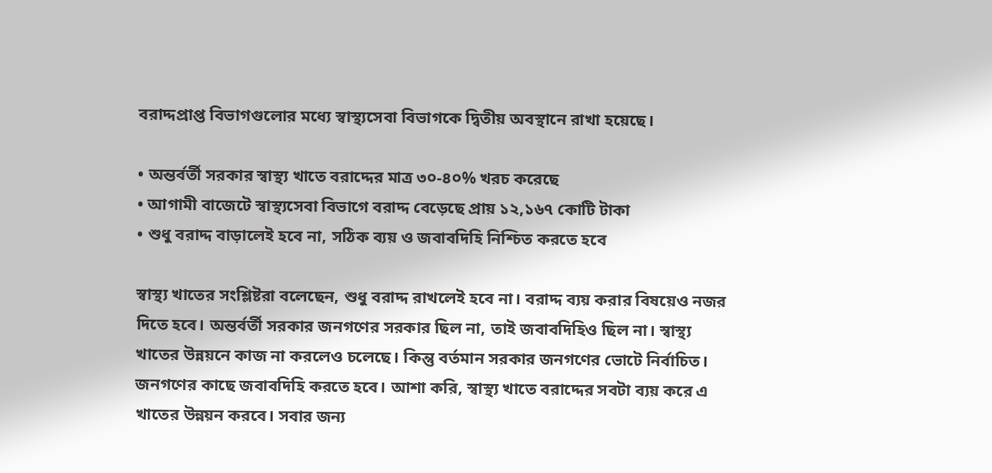বরাদ্দপ্রাপ্ত বিভাগগুলোর মধ্যে স্বাস্থ্যসেবা বিভাগকে দ্বিতীয় অবস্থানে রাখা হয়েছে।

• অন্তর্বর্তী সরকার স্বাস্থ্য খাতে বরাদ্দের মাত্র ৩০-৪০% খরচ করেছে
• আগামী বাজেটে স্বাস্থ্যসেবা বিভাগে বরাদ্দ বেড়েছে প্রায় ১২,১৬৭ কোটি টাকা
• শুধু বরাদ্দ বাড়ালেই হবে না, সঠিক ব্যয় ও জবাবদিহি নিশ্চিত করতে হবে

স্বাস্থ্য খাতের সংশ্লিষ্টরা বলেছেন, শুধু বরাদ্দ রাখলেই হবে না। বরাদ্দ ব্যয় করার বিষয়েও নজর দিতে হবে। অন্তর্বর্তী সরকার জনগণের সরকার ছিল না, তাই জবাবদিহিও ছিল না। স্বাস্থ্য খাতের উন্নয়নে কাজ না করলেও চলেছে। কিন্তু বর্তমান সরকার জনগণের ভোটে নির্বাচিত। জনগণের কাছে জবাবদিহি করতে হবে। আশা করি, স্বাস্থ্য খাতে বরাদ্দের সবটা ব্যয় করে এ খাতের উন্নয়ন করবে। সবার জন্য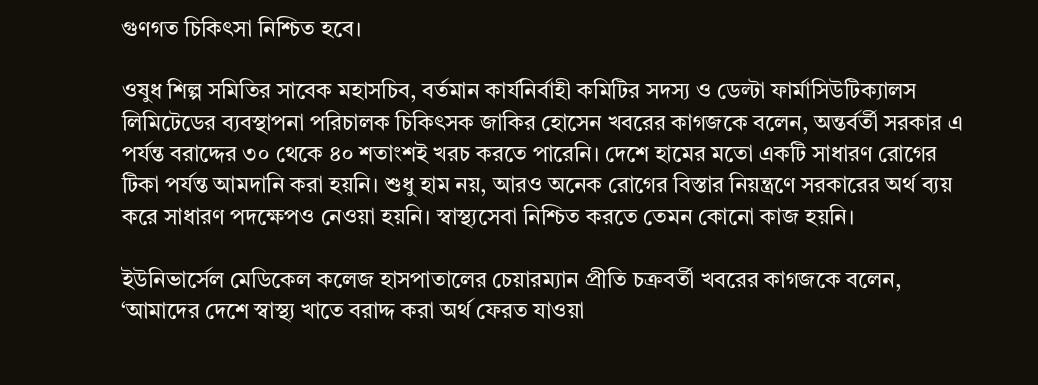গুণগত চিকিৎসা নিশ্চিত হবে।

ওষুধ শিল্প সমিতির সাবেক মহাসচিব, বর্তমান কার্যনির্বাহী কমিটির সদস্য ও ডেল্টা ফার্মাসিউটিক্যালস লিমিটেডের ব্যবস্থাপনা পরিচালক চিকিৎসক জাকির হোসেন খবরের কাগজকে বলেন, অন্তর্বর্তী সরকার এ পর্যন্ত বরাদ্দের ৩০ থেকে ৪০ শতাংশই খরচ করতে পারেনি। দেশে হামের মতো একটি সাধারণ রোগের টিকা পর্যন্ত আমদানি করা হয়নি। শুধু হাম নয়, আরও অনেক রোগের বিস্তার নিয়ন্ত্রণে সরকারের অর্থ ব্যয় করে সাধারণ পদক্ষেপও নেওয়া হয়নি। স্বাস্থ্যসেবা নিশ্চিত করতে তেমন কোনো কাজ হয়নি।

ইউনিভার্সেল মেডিকেল কলেজ হাসপাতালের চেয়ারম্যান প্রীতি চক্রবর্তী খবরের কাগজকে বলেন, ‘আমাদের দেশে স্বাস্থ্য খাতে বরাদ্দ করা অর্থ ফেরত যাওয়া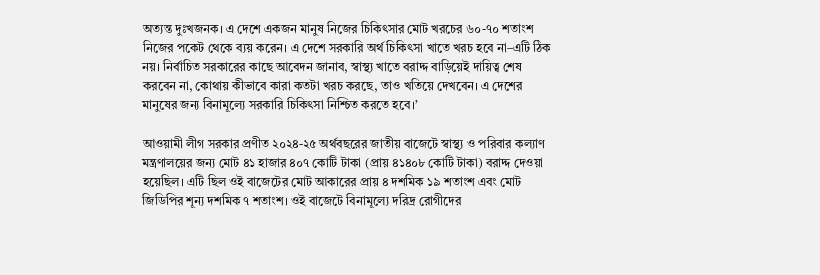অত্যন্ত দুঃখজনক। এ দেশে একজন মানুষ নিজের চিকিৎসার মোট খরচের ৬০-৭০ শতাংশ নিজের পকেট থেকে ব্যয় করেন। এ দেশে সরকারি অর্থ চিকিৎসা খাতে খরচ হবে না–এটি ঠিক নয়। নির্বাচিত সরকারের কাছে আবেদন জানাব, স্বাস্থ্য খাতে বরাদ্দ বাড়িয়েই দায়িত্ব শেষ করবেন না, কোথায় কীভাবে কারা কতটা খরচ করছে, তাও খতিয়ে দেখবেন। এ দেশের মানুষের জন্য বিনামূল্যে সরকারি চিকিৎসা নিশ্চিত করতে হবে।’

আওয়ামী লীগ সরকার প্রণীত ২০২৪-২৫ অর্থবছরের জাতীয় বাজেটে স্বাস্থ্য ও পরিবার কল্যাণ মন্ত্রণালয়ের জন্য মোট ৪১ হাজার ৪০৭ কোটি টাকা (প্রায় ৪১৪০৮ কোটি টাকা) বরাদ্দ দেওয়া হয়েছিল। এটি ছিল ওই বাজেটের মোট আকারের প্রায় ৪ দশমিক ১৯ শতাংশ এবং মোট জিডিপির শূন্য দশমিক ৭ শতাংশ। ওই বাজেটে বিনামূল্যে দরিদ্র রোগীদের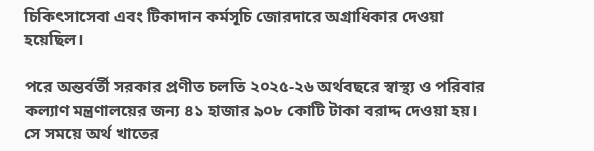চিকিৎসাসেবা এবং টিকাদান কর্মসূচি জোরদারে অগ্রাধিকার দেওয়া হয়েছিল।

পরে অন্তর্বর্তী সরকার প্রণীত চলতি ২০২৫-২৬ অর্থবছরে স্বাস্থ্য ও পরিবার কল্যাণ মন্ত্রণালয়ের জন্য ৪১ হাজার ৯০৮ কোটি টাকা বরাদ্দ দেওয়া হয়। সে সময়ে অর্থ খাতের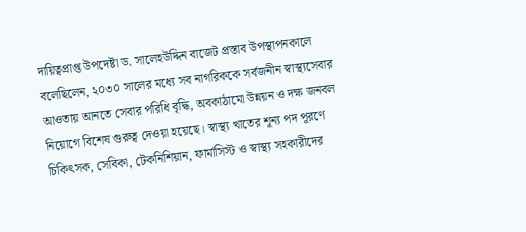দায়িত্বপ্রাপ্ত উপদেষ্টা ড. সালেহউদ্দিন বাজেট প্রস্তাব উপস্থাপনকালে বলেছিলেন, ২০৩০ সালের মধ্যে সব নাগরিককে সর্বজনীন স্বাস্থ্যসেবার আওতায় আনতে সেবার পরিধি বৃদ্ধি, অবকাঠামো উন্নয়ন ও দক্ষ জনবল নিয়োগে বিশেষ গুরুত্ব দেওয়া হয়েছে। স্বাস্থ্য খাতের শূন্য পদ পূরণে চিকিৎসক, সেবিকা, টেকনিশিয়ান, ফার্মাসিস্ট ও স্বাস্থ্য সহকারীদের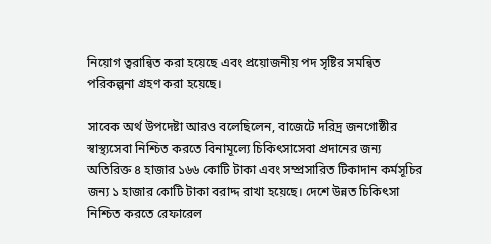নিয়োগ ত্বরান্বিত করা হয়েছে এবং প্রয়োজনীয় পদ সৃষ্টির সমন্বিত পরিকল্পনা গ্রহণ করা হয়েছে।

সাবেক অর্থ উপদেষ্টা আরও বলেছিলেন, বাজেটে দরিদ্র জনগোষ্ঠীর স্বাস্থ্যসেবা নিশ্চিত করতে বিনামূল্যে চিকিৎসাসেবা প্রদানের জন্য অতিরিক্ত ৪ হাজার ১৬৬ কোটি টাকা এবং সম্প্রসারিত টিকাদান কর্মসূচির জন্য ১ হাজার কোটি টাকা বরাদ্দ রাখা হয়েছে। দেশে উন্নত চিকিৎসা নিশ্চিত করতে রেফারেল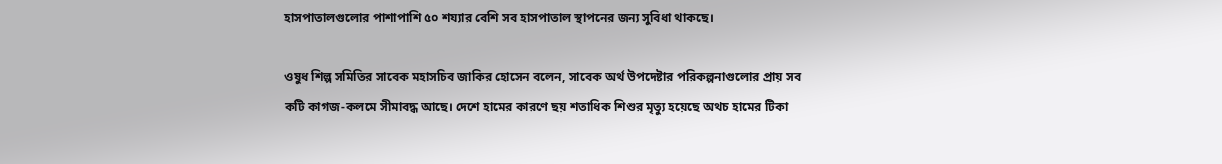হাসপাতালগুলোর পাশাপাশি ৫০ শয্যার বেশি সব হাসপাতাল স্থাপনের জন্য সুবিধা থাকছে।

ওষুধ শিল্প সমিতির সাবেক মহাসচিব জাকির হোসেন বলেন, সাবেক অর্থ উপদেষ্টার পরিকল্পনাগুলোর প্রায় সব কটি কাগজ-কলমে সীমাবদ্ধ আছে। দেশে হামের কারণে ছয় শতাধিক শিশুর মৃত্যু হয়েছে অথচ হামের টিকা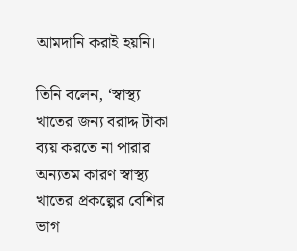আমদানি করাই হয়নি।

তিনি বলেন, ‘স্বাস্থ্য খাতের জন্য বরাদ্দ টাকা ব্যয় করতে না পারার অন্যতম কারণ স্বাস্থ্য খাতের প্রকল্পের বেশির ভাগ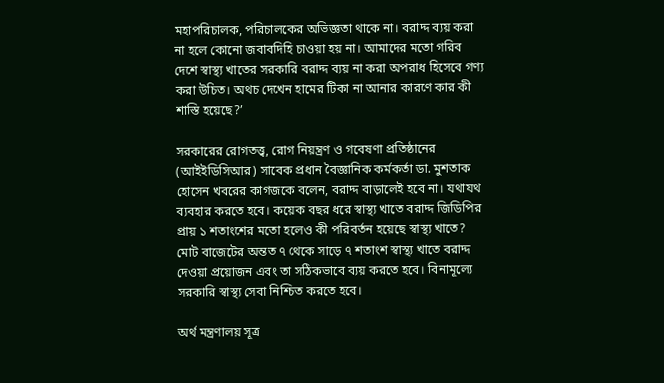মহাপরিচালক, পরিচালকের অভিজ্ঞতা থাকে না। বরাদ্দ ব্যয় করা না হলে কোনো জবাবদিহি চাওয়া হয় না। আমাদের মতো গরিব দেশে স্বাস্থ্য খাতের সরকারি বরাদ্দ ব্যয় না করা অপরাধ হিসেবে গণ্য করা উচিত। অথচ দেখেন হামের টিকা না আনার কারণে কার কী শাস্তি হয়েছে?’

সরকারের রোগতত্ত্ব, রোগ নিয়ন্ত্রণ ও গবেষণা প্রতিষ্ঠানের (আইইডিসিআর) সাবেক প্রধান বৈজ্ঞানিক কর্মকর্তা ডা. মুশতাক হোসেন খবরের কাগজকে বলেন, বরাদ্দ বাড়ালেই হবে না। যথাযথ ব্যবহার করতে হবে। কয়েক বছর ধরে স্বাস্থ্য খাতে বরাদ্দ জিডিপির প্রায় ১ শতাংশের মতো হলেও কী পরিবর্তন হয়েছে স্বাস্থ্য খাতে? মোট বাজেটের অন্তত ৭ থেকে সাড়ে ৭ শতাংশ স্বাস্থ্য খাতে বরাদ্দ দেওয়া প্রয়োজন এবং তা সঠিকভাবে ব্যয় করতে হবে। বিনামূল্যে সরকারি স্বাস্থ্য সেবা নিশ্চিত করতে হবে।

অর্থ মন্ত্রণালয় সূত্র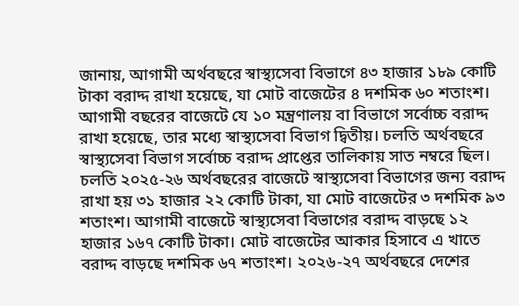জানায়, আগামী অর্থবছরে স্বাস্থ্যসেবা বিভাগে ৪৩ হাজার ১৮৯ কোটি টাকা বরাদ্দ রাখা হয়েছে, যা মোট বাজেটের ৪ দশমিক ৬০ শতাংশ। আগামী বছরের বাজেটে যে ১০ মন্ত্রণালয় বা বিভাগে সর্বোচ্চ বরাদ্দ রাখা হয়েছে, তার মধ্যে স্বাস্থ্যসেবা বিভাগ দ্বিতীয়। চলতি অর্থবছরে স্বাস্থ্যসেবা বিভাগ সর্বোচ্চ বরাদ্দ প্রাপ্তের তালিকায় সাত নম্বরে ছিল। চলতি ২০২৫-২৬ অর্থবছরের বাজেটে স্বাস্থ্যসেবা বিভাগের জন্য বরাদ্দ রাখা হয় ৩১ হাজার ২২ কোটি টাকা, যা মোট বাজেটের ৩ দশমিক ৯৩ শতাংশ। আগামী বাজেটে স্বাস্থ্যসেবা বিভাগের বরাদ্দ বাড়ছে ১২ হাজার ১৬৭ কোটি টাকা। মোট বাজেটের আকার হিসাবে এ খাতে বরাদ্দ বাড়ছে দশমিক ৬৭ শতাংশ। ২০২৬-২৭ অর্থবছরে দেশের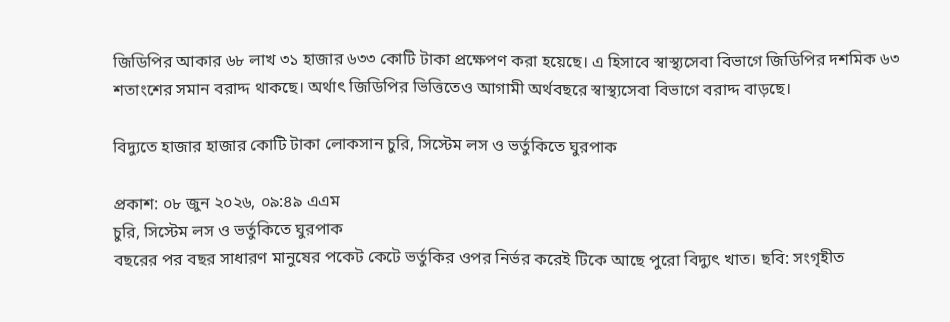জিডিপির আকার ৬৮ লাখ ৩১ হাজার ৬৩৩ কোটি টাকা প্রক্ষেপণ করা হয়েছে। এ হিসাবে স্বাস্থ্যসেবা বিভাগে জিডিপির দশমিক ৬৩ শতাংশের সমান বরাদ্দ থাকছে। অর্থাৎ জিডিপির ভিত্তিতেও আগামী অর্থবছরে স্বাস্থ্যসেবা বিভাগে বরাদ্দ বাড়ছে।

বিদ্যুতে হাজার হাজার কোটি টাকা লোকসান চুরি, সিস্টেম লস ও ভর্তুকিতে ঘুরপাক

প্রকাশ: ০৮ জুন ২০২৬, ০৯:৪৯ এএম
চুরি, সিস্টেম লস ও ভর্তুকিতে ঘুরপাক
বছরের পর বছর সাধারণ মানুষের পকেট কেটে ভর্তুকির ওপর নির্ভর করেই টিকে আছে পুরো বিদ্যুৎ খাত। ছবি: সংগৃহীত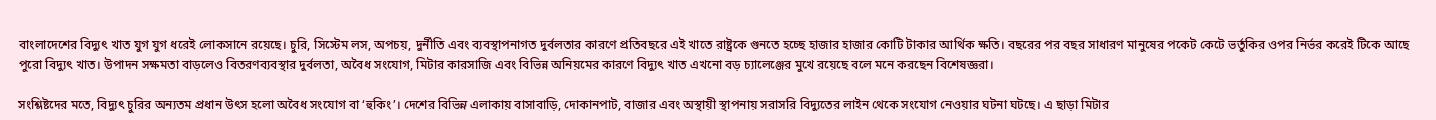বাংলাদেশের বিদ্যুৎ খাত যুগ যুগ ধরেই লোকসানে রয়েছে। চুরি, সিস্টেম লস, অপচয়, দুর্নীতি এবং ব্যবস্থাপনাগত দুর্বলতার কারণে প্রতিবছরে এই খাতে রাষ্ট্রকে গুনতে হচ্ছে হাজার হাজার কোটি টাকার আর্থিক ক্ষতি। বছরের পর বছর সাধারণ মানুষের পকেট কেটে ভর্তুকির ওপর নির্ভর করেই টিকে আছে পুরো বিদ্যুৎ খাত। উপাদন সক্ষমতা বাড়লেও বিতরণব্যবস্থার দুর্বলতা, অবৈধ সংযোগ, মিটার কারসাজি এবং বিভিন্ন অনিয়মের কারণে বিদ্যুৎ খাত এখনো বড় চ্যালেঞ্জের মুখে রয়েছে বলে মনে করছেন বিশেষজ্ঞরা।

সংশ্লিষ্টদের মতে, বিদ্যুৎ চুরির অন্যতম প্রধান উৎস হলো অবৈধ সংযোগ বা ‘হুকিং’। দেশের বিভিন্ন এলাকায় বাসাবাড়ি, দোকানপাট, বাজার এবং অস্থায়ী স্থাপনায় সরাসরি বিদ্যুতের লাইন থেকে সংযোগ নেওয়ার ঘটনা ঘটছে। এ ছাড়া মিটার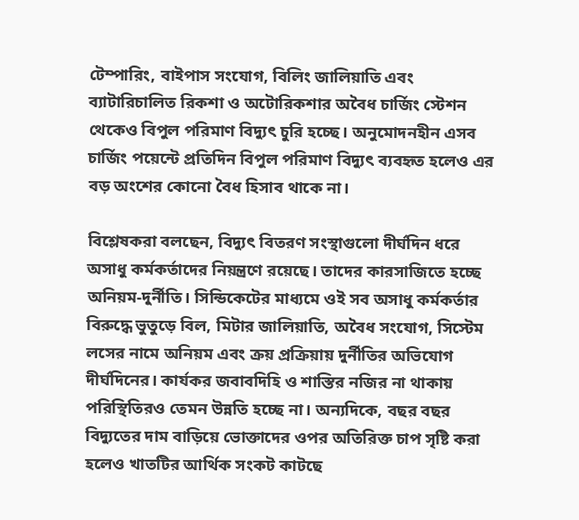টেম্পারিং, বাইপাস সংযোগ, বিলিং জালিয়াতি এবং ব্যাটারিচালিত রিকশা ও অটোরিকশার অবৈধ চার্জিং স্টেশন থেকেও বিপুল পরিমাণ বিদ্যুৎ চুরি হচ্ছে। অনুমোদনহীন এসব চার্জিং পয়েন্টে প্রতিদিন বিপুল পরিমাণ বিদ্যুৎ ব্যবহৃত হলেও এর বড় অংশের কোনো বৈধ হিসাব থাকে না।

বিশ্লেষকরা বলছেন, বিদ্যুৎ বিতরণ সংস্থাগুলো দীর্ঘদিন ধরে অসাধু কর্মকর্তাদের নিয়ন্ত্রণে রয়েছে। তাদের কারসাজিতে হচ্ছে অনিয়ম-দুর্নীতি। সিন্ডিকেটের মাধ্যমে ওই সব অসাধু কর্মকর্তার বিরুদ্ধে ভুতুড়ে বিল, মিটার জালিয়াতি, অবৈধ সংযোগ, সিস্টেম লসের নামে অনিয়ম এবং ক্রয় প্রক্রিয়ায় দুর্নীতির অভিযোগ দীর্ঘদিনের। কার্যকর জবাবদিহি ও শাস্তির নজির না থাকায় পরিস্থিতিরও তেমন উন্নতি হচ্ছে না। অন্যদিকে, বছর বছর বিদ্যুতের দাম বাড়িয়ে ভোক্তাদের ওপর অতিরিক্ত চাপ সৃষ্টি করা হলেও খাতটির আর্থিক সংকট কাটছে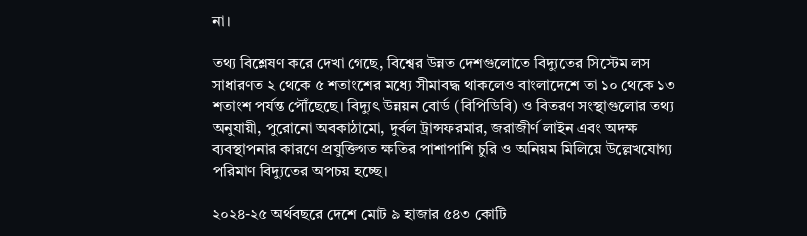না।

তথ্য বিশ্লেষণ করে দেখা গেছে, বিশ্বের উন্নত দেশগুলোতে বিদ্যুতের সিস্টেম লস সাধারণত ২ থেকে ৫ শতাংশের মধ্যে সীমাবদ্ধ থাকলেও বাংলাদেশে তা ১০ থেকে ১৩ শতাংশ পর্যন্ত পৌঁছেছে। বিদ্যুৎ উন্নয়ন বোর্ড (বিপিডিবি) ও বিতরণ সংস্থাগুলোর তথ্য অনুযায়ী, পুরোনো অবকাঠামো, দুর্বল ট্রান্সফরমার, জরাজীর্ণ লাইন এবং অদক্ষ ব্যবস্থাপনার কারণে প্রযুক্তিগত ক্ষতির পাশাপাশি চুরি ও অনিয়ম মিলিয়ে উল্লেখযোগ্য পরিমাণ বিদ্যুতের অপচয় হচ্ছে।

২০২৪-২৫ অর্থবছরে দেশে মোট ৯ হাজার ৫৪৩ কোটি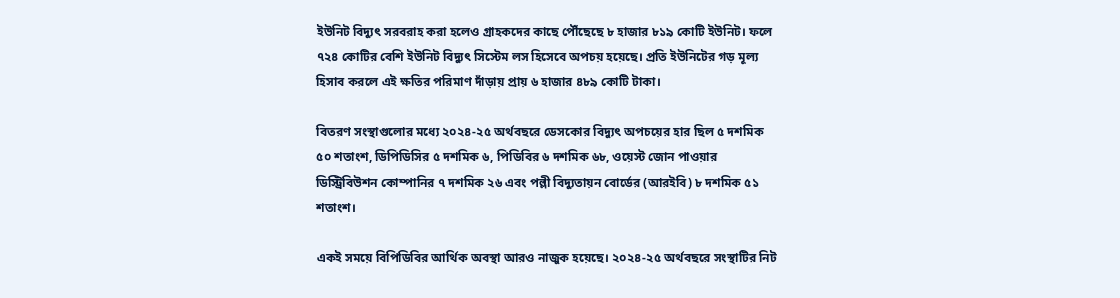ইউনিট বিদ্যুৎ সরবরাহ করা হলেও গ্রাহকদের কাছে পৌঁছেছে ৮ হাজার ৮১৯ কোটি ইউনিট। ফলে ৭২৪ কোটির বেশি ইউনিট বিদ্যুৎ সিস্টেম লস হিসেবে অপচয় হয়েছে। প্রতি ইউনিটের গড় মূল্য হিসাব করলে এই ক্ষতির পরিমাণ দাঁড়ায় প্রায় ৬ হাজার ৪৮৯ কোটি টাকা।

বিতরণ সংস্থাগুলোর মধ্যে ২০২৪-২৫ অর্থবছরে ডেসকোর বিদ্যুৎ অপচয়ের হার ছিল ৫ দশমিক ৫০ শতাংশ, ডিপিডিসির ৫ দশমিক ৬, পিডিবির ৬ দশমিক ৬৮, ওয়েস্ট জোন পাওয়ার ডিস্ট্রিবিউশন কোম্পানির ৭ দশমিক ২৬ এবং পল্লী বিদ্যুতায়ন বোর্ডের (আরইবি) ৮ দশমিক ৫১ শতাংশ।

একই সময়ে বিপিডিবির আর্থিক অবস্থা আরও নাজুক হয়েছে। ২০২৪-২৫ অর্থবছরে সংস্থাটির নিট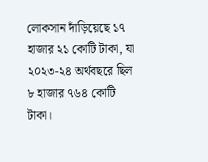লোকসান দাঁড়িয়েছে ১৭ হাজার ২১ কোটি টাকা, যা ২০২৩-২৪ অর্থবছরে ছিল ৮ হাজার ৭৬৪ কোটি টাকা।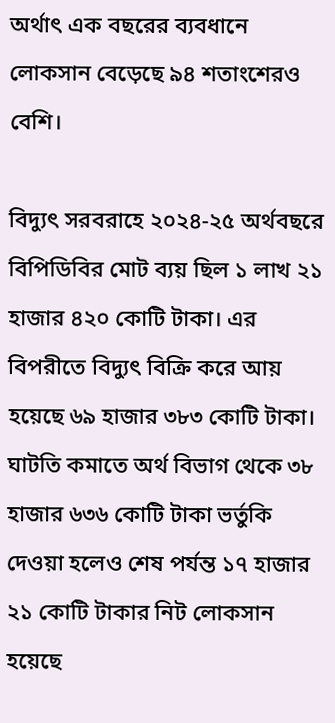অর্থাৎ এক বছরের ব্যবধানে লোকসান বেড়েছে ৯৪ শতাংশেরও বেশি।

বিদ্যুৎ সরবরাহে ২০২৪-২৫ অর্থবছরে বিপিডিবির মোট ব্যয় ছিল ১ লাখ ২১ হাজার ৪২০ কোটি টাকা। এর বিপরীতে বিদ্যুৎ বিক্রি করে আয় হয়েছে ৬৯ হাজার ৩৮৩ কোটি টাকা। ঘাটতি কমাতে অর্থ বিভাগ থেকে ৩৮ হাজার ৬৩৬ কোটি টাকা ভর্তুকি দেওয়া হলেও শেষ পর্যন্ত ১৭ হাজার ২১ কোটি টাকার নিট লোকসান হয়েছে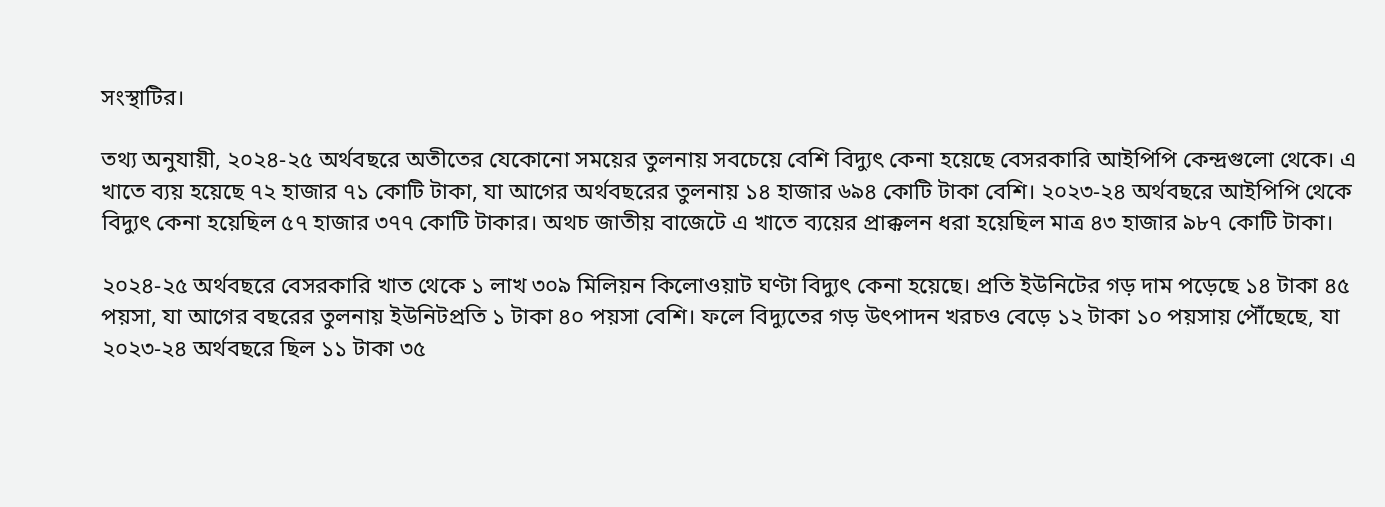সংস্থাটির।

তথ্য অনুযায়ী, ২০২৪-২৫ অর্থবছরে অতীতের যেকোনো সময়ের তুলনায় সবচেয়ে বেশি বিদ্যুৎ কেনা হয়েছে বেসরকারি আইপিপি কেন্দ্রগুলো থেকে। এ খাতে ব্যয় হয়েছে ৭২ হাজার ৭১ কোটি টাকা, যা আগের অর্থবছরের তুলনায় ১৪ হাজার ৬৯৪ কোটি টাকা বেশি। ২০২৩-২৪ অর্থবছরে আইপিপি থেকে বিদ্যুৎ কেনা হয়েছিল ৫৭ হাজার ৩৭৭ কোটি টাকার। অথচ জাতীয় বাজেটে এ খাতে ব্যয়ের প্রাক্কলন ধরা হয়েছিল মাত্র ৪৩ হাজার ৯৮৭ কোটি টাকা।

২০২৪-২৫ অর্থবছরে বেসরকারি খাত থেকে ১ লাখ ৩০৯ মিলিয়ন কিলোওয়াট ঘণ্টা বিদ্যুৎ কেনা হয়েছে। প্রতি ইউনিটের গড় দাম পড়েছে ১৪ টাকা ৪৫ পয়সা, যা আগের বছরের তুলনায় ইউনিটপ্রতি ১ টাকা ৪০ পয়সা বেশি। ফলে বিদ্যুতের গড় উৎপাদন খরচও বেড়ে ১২ টাকা ১০ পয়সায় পৌঁছেছে, যা ২০২৩-২৪ অর্থবছরে ছিল ১১ টাকা ৩৫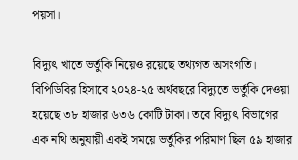পয়সা।

বিদ্যুৎ খাতে ভর্তুকি নিয়েও রয়েছে তথ্যগত অসংগতি। বিপিডিবির হিসাবে ২০২৪-২৫ অর্থবছরে বিদ্যুতে ভর্তুকি দেওয়া হয়েছে ৩৮ হাজার ৬৩৬ কোটি টাকা। তবে বিদ্যুৎ বিভাগের এক নথি অনুযায়ী একই সময়ে ভর্তুকির পরিমাণ ছিল ৫৯ হাজার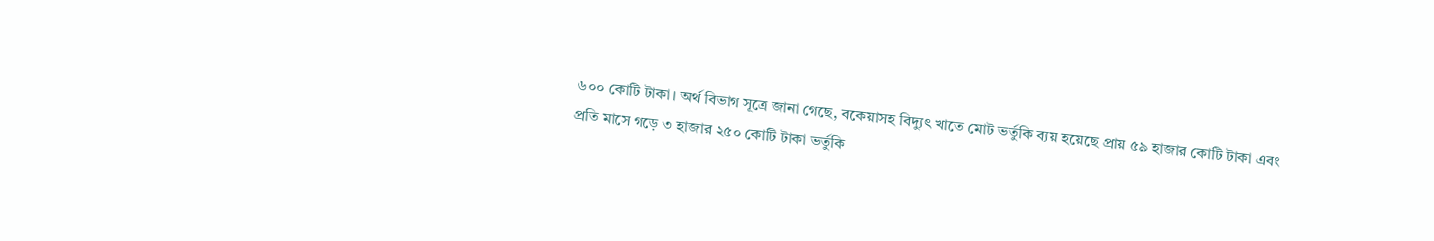৬০০ কোটি টাকা। অর্থ বিভাগ সূত্রে জানা গেছে, বকেয়াসহ বিদ্যুৎ খাতে মোট ভর্তুকি ব্যয় হয়েছে প্রায় ৫৯ হাজার কোটি টাকা এবং প্রতি মাসে গড়ে ৩ হাজার ২৫০ কোটি টাকা ভর্তুকি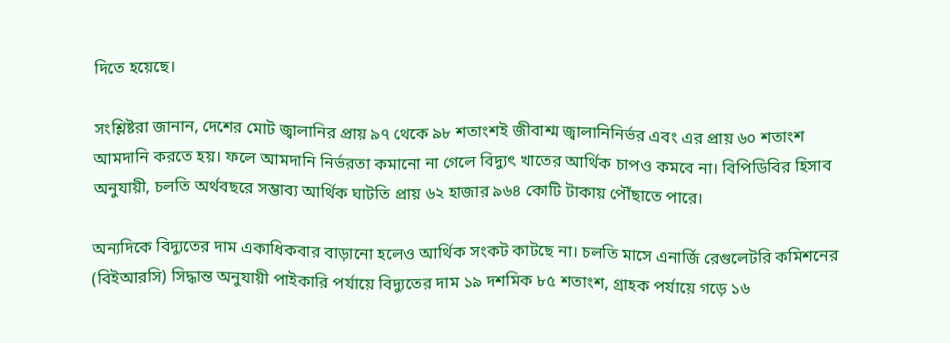দিতে হয়েছে।

সংশ্লিষ্টরা জানান, দেশের মোট জ্বালানির প্রায় ৯৭ থেকে ৯৮ শতাংশই জীবাশ্ম জ্বালানিনির্ভর এবং এর প্রায় ৬০ শতাংশ আমদানি করতে হয়। ফলে আমদানি নির্ভরতা কমানো না গেলে বিদ্যুৎ খাতের আর্থিক চাপও কমবে না। বিপিডিবির হিসাব অনুযায়ী, চলতি অর্থবছরে সম্ভাব্য আর্থিক ঘাটতি প্রায় ৬২ হাজার ৯৬৪ কোটি টাকায় পৌঁছাতে পারে।

অন্যদিকে বিদ্যুতের দাম একাধিকবার বাড়ানো হলেও আর্থিক সংকট কাটছে না। চলতি মাসে এনার্জি রেগুলেটরি কমিশনের (বিইআরসি) সিদ্ধান্ত অনুযায়ী পাইকারি পর্যায়ে বিদ্যুতের দাম ১৯ দশমিক ৮৫ শতাংশ, গ্রাহক পর্যায়ে গড়ে ১৬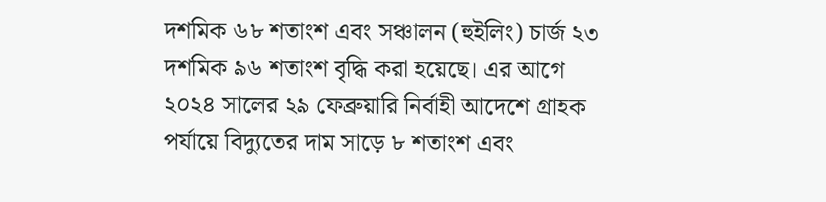দশমিক ৬৮ শতাংশ এবং সঞ্চালন (হুইলিং) চার্জ ২৩ দশমিক ৯৬ শতাংশ বৃদ্ধি করা হয়েছে। এর আগে ২০২৪ সালের ২৯ ফেব্রুয়ারি নির্বাহী আদেশে গ্রাহক পর্যায়ে বিদ্যুতের দাম সাড়ে ৮ শতাংশ এবং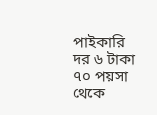পাইকারি দর ৬ টাকা ৭০ পয়সা থেকে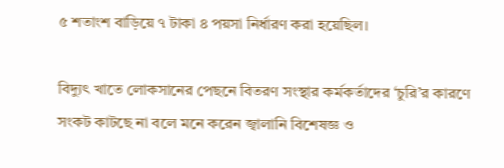৫ শতাংশ বাড়িয়ে ৭ টাকা ৪ পয়সা নির্ধারণ করা হয়েছিল।

বিদ্যুৎ খাতে লোকসানের পেছনে বিতরণ সংস্থার কর্মকর্তাদের ‘চুরি’র কারণে সংকট কাটছে না বলে মনে করেন জ্বালানি বিশেষজ্ঞ ও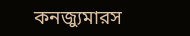কনজ্যুমারস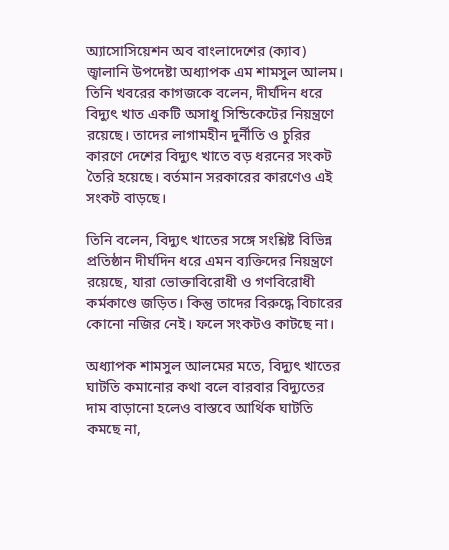অ্যাসোসিয়েশন অব বাংলাদেশের (ক্যাব) জ্বালানি উপদেষ্টা অধ্যাপক এম শামসুল আলম। তিনি খবরের কাগজকে বলেন, দীর্ঘদিন ধরে বিদ্যুৎ খাত একটি অসাধু সিন্ডিকেটের নিয়ন্ত্রণে রয়েছে। তাদের লাগামহীন দুর্নীতি ও চুরির কারণে দেশের বিদ্যুৎ খাতে বড় ধরনের সংকট তৈরি হয়েছে। বর্তমান সরকারের কারণেও এই সংকট বাড়ছে।

তিনি বলেন, বিদ্যুৎ খাতের সঙ্গে সংশ্লিষ্ট বিভিন্ন প্রতিষ্ঠান দীর্ঘদিন ধরে এমন ব্যক্তিদের নিয়ন্ত্রণে রয়েছে, যারা ভোক্তাবিরোধী ও গণবিরোধী কর্মকাণ্ডে জড়িত। কিন্তু তাদের বিরুদ্ধে বিচারের কোনো নজির নেই। ফলে সংকটও কাটছে না।

অধ্যাপক শামসুল আলমের মতে, বিদ্যুৎ খাতের ঘাটতি কমানোর কথা বলে বারবার বিদ্যুতের দাম বাড়ানো হলেও বাস্তবে আর্থিক ঘাটতি কমছে না,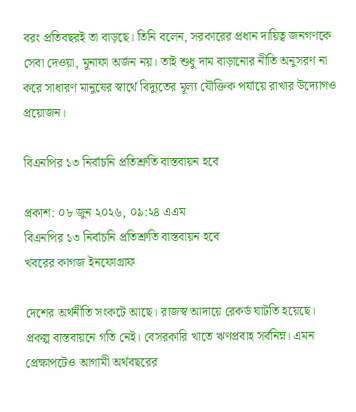বরং প্রতিবছরই তা বাড়ছে। তিনি বলেন, সরকারের প্রধান দায়িত্ব জনগণকে সেবা দেওয়া, মুনাফা অর্জন নয়। তাই শুধু দাম বাড়ানোর নীতি অনুসরণ না করে সাধারণ মানুষের স্বার্থে বিদ্যুতের মূল্য যৌক্তিক পর্যায়ে রাখার উদ্যোগও প্রয়োজন।

বিএনপির ১৩ নির্বাচনি প্রতিশ্রুতি বাস্তবায়ন হবে

প্রকাশ: ০৮ জুন ২০২৬, ০৯:২৪ এএম
বিএনপির ১৩ নির্বাচনি প্রতিশ্রুতি বাস্তবায়ন হবে
খবরের কাগজ ইনফোগ্রাফ

দেশের অর্থনীতি সংকটে আছে। রাজস্ব আদায়ে রেকর্ড ঘাটতি হয়েছে। প্রকল্প বাস্তবায়নে গতি নেই। বেসরকারি খাতে ঋণপ্রবাহ সর্বনিম্ন। এমন প্রেক্ষাপটেও আগামী অর্থবছরের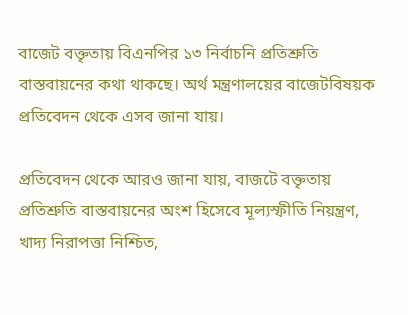বাজেট বক্তৃতায় বিএনপির ১৩ নির্বাচনি প্রতিশ্রুতি বাস্তবায়নের কথা থাকছে। অর্থ মন্ত্রণালয়ের বাজেটবিষয়ক প্রতিবেদন থেকে এসব জানা যায়।

প্রতিবেদন থেকে আরও জানা যায়, বাজটে বক্তৃতায় প্রতিশ্রুতি বাস্তবায়নের অংশ হিসেবে মূল্যস্ফীতি নিয়ন্ত্রণ, খাদ্য নিরাপত্তা নিশ্চিত,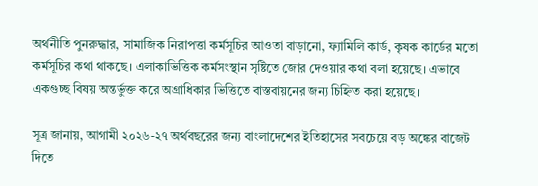অর্থনীতি পুনরুদ্ধার, সামাজিক নিরাপত্তা কর্মসূচির আওতা বাড়ানো, ফ্যামিলি কার্ড, কৃষক কার্ডের মতো কর্মসূচির কথা থাকছে। এলাকাভিত্তিক কর্মসংস্থান সৃষ্টিতে জোর দেওয়ার কথা বলা হয়েছে। এভাবে একগুচ্ছ বিষয় অন্তর্ভুক্ত করে অগ্রাধিকার ভিত্তিতে বাস্তবায়নের জন্য চিহ্নিত করা হয়েছে।

সূত্র জানায়, আগামী ২০২৬-২৭ অর্থবছরের জন্য বাংলাদেশের ইতিহাসের সবচেয়ে বড় অঙ্কের বাজেট দিতে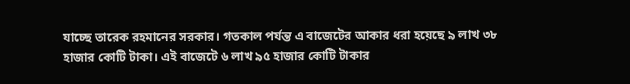যাচ্ছে তারেক রহমানের সরকার। গতকাল পর্যন্ত এ বাজেটের আকার ধরা হয়েছে ৯ লাখ ৩৮ হাজার কোটি টাকা। এই বাজেটে ৬ লাখ ৯৫ হাজার কোটি টাকার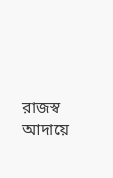রাজস্ব আদায়ে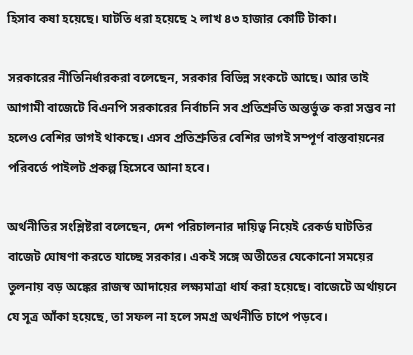হিসাব কষা হয়েছে। ঘাটতি ধরা হয়েছে ২ লাখ ৪৩ হাজার কোটি টাকা।

সরকারের নীতিনির্ধারকরা বলেছেন, সরকার বিভিন্ন সংকটে আছে। আর তাই আগামী বাজেটে বিএনপি সরকারের নির্বাচনি সব প্রতিশ্রুতি অন্তর্ভুক্ত করা সম্ভব না হলেও বেশির ভাগই থাকছে। এসব প্রতিশ্রুতির বেশির ভাগই সম্পূর্ণ বাস্তবায়নের পরিবর্তে পাইলট প্রকল্প হিসেবে আনা হবে।

অর্থনীতির সংশ্লিষ্টরা বলেছেন, দেশ পরিচালনার দায়িত্ব নিয়েই রেকর্ড ঘাটতির বাজেট ঘোষণা করতে যাচ্ছে সরকার। একই সঙ্গে অতীতের যেকোনো সময়ের তুলনায় বড় অঙ্কের রাজস্ব আদায়ের লক্ষ্যমাত্রা ধার্য করা হয়েছে। বাজেটে অর্থায়নে যে সূত্র আঁকা হয়েছে, তা সফল না হলে সমগ্র অর্থনীতি চাপে পড়বে।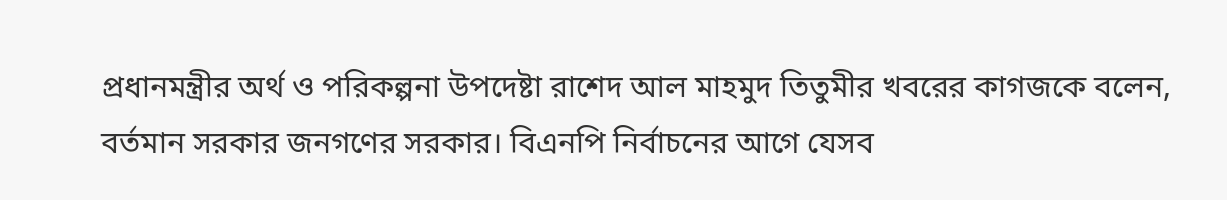প্রধানমন্ত্রীর অর্থ ও পরিকল্পনা উপদেষ্টা রাশেদ আল মাহমুদ তিতুমীর খবরের কাগজকে বলেন, বর্তমান সরকার জনগণের সরকার। বিএনপি নির্বাচনের আগে যেসব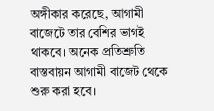অঙ্গীকার করেছে, আগামী বাজেটে তার বেশির ভাগই থাকবে। অনেক প্রতিশ্রুতি বাস্তবায়ন আগামী বাজেট থেকে শুরু করা হবে।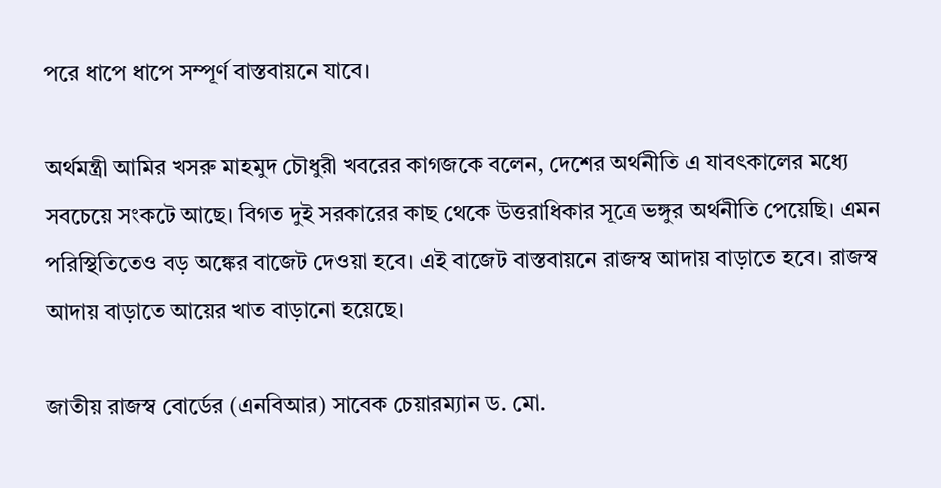পরে ধাপে ধাপে সম্পূর্ণ বাস্তবায়নে যাবে।

অর্থমন্ত্রী আমির খসরু মাহমুদ চৌধুরী খবরের কাগজকে বলেন, দেশের অর্থনীতি এ যাবৎকালের মধ্যে সবচেয়ে সংকটে আছে। বিগত দুই সরকারের কাছ থেকে উত্তরাধিকার সূত্রে ভঙ্গুর অর্থনীতি পেয়েছি। এমন পরিস্থিতিতেও বড় অঙ্কের বাজেট দেওয়া হবে। এই বাজেট বাস্তবায়নে রাজস্ব আদায় বাড়াতে হবে। রাজস্ব আদায় বাড়াতে আয়ের খাত বাড়ানো হয়েছে।

জাতীয় রাজস্ব বোর্ডের (এনবিআর) সাবেক চেয়ারম্যান ড. মো.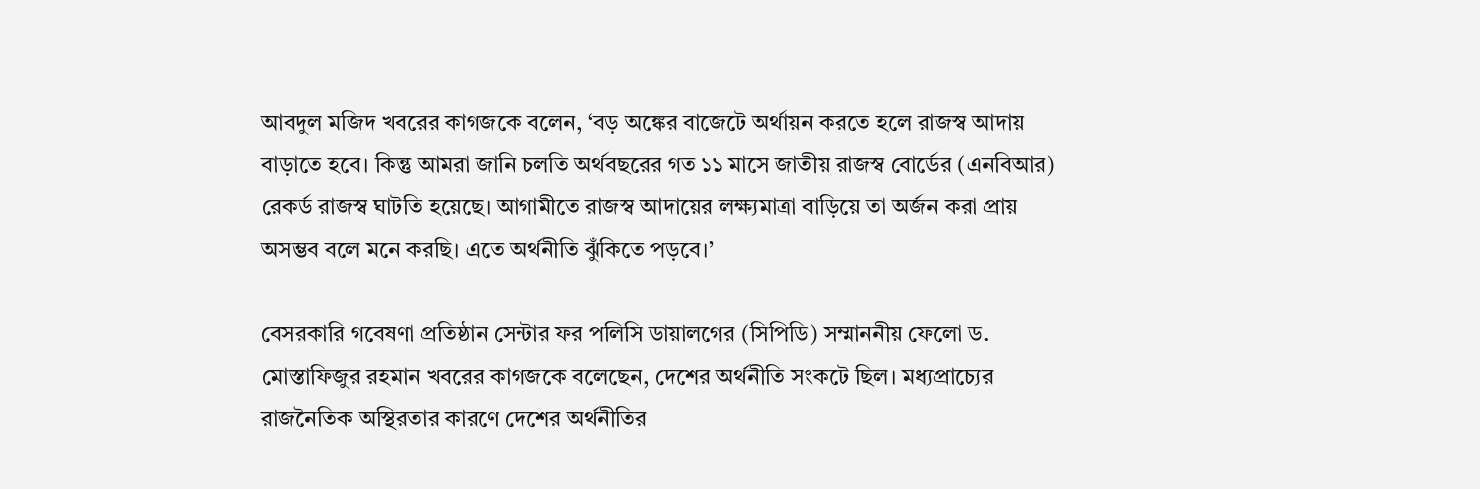আবদুল মজিদ খবরের কাগজকে বলেন, ‘বড় অঙ্কের বাজেটে অর্থায়ন করতে হলে রাজস্ব আদায় বাড়াতে হবে। কিন্তু আমরা জানি চলতি অর্থবছরের গত ১১ মাসে জাতীয় রাজস্ব বোর্ডের (এনবিআর) রেকর্ড রাজস্ব ঘাটতি হয়েছে। আগামীতে রাজস্ব আদায়ের লক্ষ্যমাত্রা বাড়িয়ে তা অর্জন করা প্রায় অসম্ভব বলে মনে করছি। এতে অর্থনীতি ঝুঁকিতে পড়বে।’

বেসরকারি গবেষণা প্রতিষ্ঠান সেন্টার ফর পলিসি ডায়ালগের (সিপিডি) সম্মাননীয় ফেলো ড. মোস্তাফিজুর রহমান খবরের কাগজকে বলেছেন, দেশের অর্থনীতি সংকটে ছিল। মধ্যপ্রাচ্যের রাজনৈতিক অস্থিরতার কারণে দেশের অর্থনীতির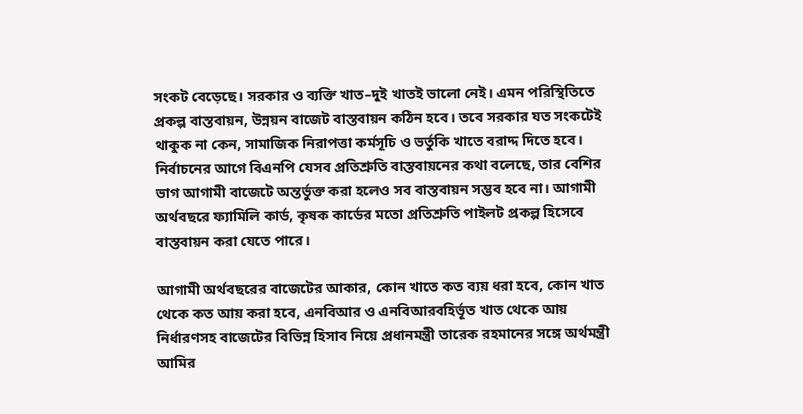সংকট বেড়েছে। সরকার ও ব্যক্তি খাত–দুই খাতই ভালো নেই। এমন পরিস্থিতিতে প্রকল্প বাস্তবায়ন, উন্নয়ন বাজেট বাস্তবায়ন কঠিন হবে। তবে সরকার যত সংকটেই থাকুক না কেন, সামাজিক নিরাপত্তা কর্মসূচি ও ভর্তুকি খাতে বরাদ্দ দিতে হবে। নির্বাচনের আগে বিএনপি যেসব প্রতিশ্রুতি বাস্তবায়নের কথা বলেছে, তার বেশির ভাগ আগামী বাজেটে অন্তর্ভুক্ত করা হলেও সব বাস্তবায়ন সম্ভব হবে না। আগামী অর্থবছরে ফ্যামিলি কার্ড, কৃষক কার্ডের মতো প্রতিশ্রুতি পাইলট প্রকল্প হিসেবে বাস্তবায়ন করা যেতে পারে।

আগামী অর্থবছরের বাজেটের আকার, কোন খাতে কত ব্যয় ধরা হবে, কোন খাত থেকে কত আয় করা হবে, এনবিআর ও এনবিআরবহির্ভূত খাত থেকে আয় নির্ধারণসহ বাজেটের বিভিন্ন হিসাব নিয়ে প্রধানমন্ত্রী তারেক রহমানের সঙ্গে অর্থমন্ত্রী আমির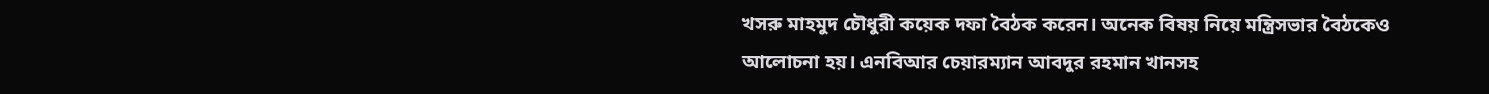খসরু মাহমুদ চৌধুরী কয়েক দফা বৈঠক করেন। অনেক বিষয় নিয়ে মন্ত্রিসভার বৈঠকেও আলোচনা হয়। এনবিআর চেয়ারম্যান আবদুর রহমান খানসহ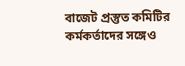বাজেট প্রস্তুত কমিটির কর্মকর্তাদের সঙ্গেও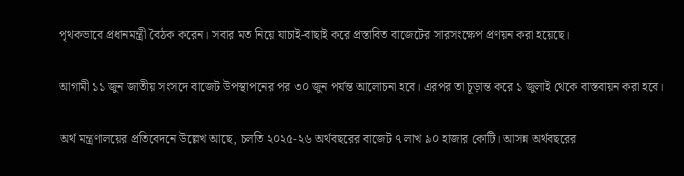পৃথকভাবে প্রধানমন্ত্রী বৈঠক করেন। সবার মত নিয়ে যাচাই-বাছাই করে প্রস্তাবিত বাজেটের সারসংক্ষেপ প্রণয়ন করা হয়েছে।

আগামী ১১ জুন জাতীয় সংসদে বাজেট উপস্থাপনের পর ৩০ জুন পর্যন্ত আলোচনা হবে। এরপর তা চূড়ান্ত করে ১ জুলাই থেকে বাস্তবায়ন করা হবে।

অর্থ মন্ত্রণালয়ের প্রতিবেদনে উল্লেখ আছে, চলতি ২০২৫-২৬ অর্থবছরের বাজেট ৭ লাখ ৯০ হাজার কোটি। আসন্ন অর্থবছরের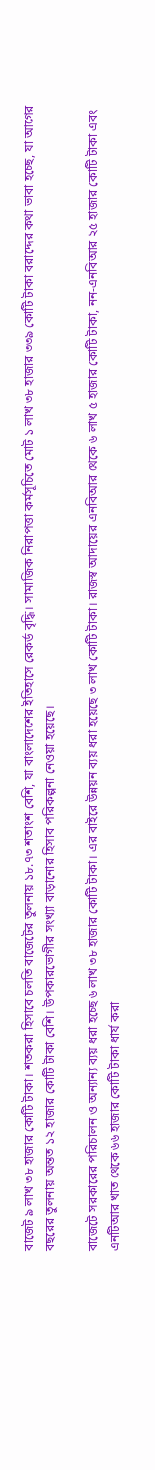বাজেট ৯ লাখ ৩৮ হাজার কোটি টাকা। শতকরা হিসাবে চলতি বাজেটের তুলনায় ১৮.৭৩ শতাংশ বেশি, যা বাংলাদেশের ইতিহাসে রেকর্ড বৃদ্ধি। সামাজিক নিরাপত্তা কর্মসূচিতে মোট ১ লাখ ৩৮ হাজার ৩৩৯ কোটি টাকা বরাদ্দের কথা ভাবা হচ্ছে, যা আগের বছরের তুলনায় অন্তত ১২ হাজার কোটি টাকা বেশি। উপকারভোগীর সংখ্যা বাড়ানোর হিসাব পরিকল্পনা নেওয়া হয়েছে।

বাজেটে সরকারের পরিচালন ও অন্যান্য ব্যয় ধরা হচ্ছে ৬ লাখ ৩৮ হাজার কোটি টাকা। এর বাইরে উন্নয়ন ব্যয় ধরা হয়েছে ৩ লাখ কোটি টাকা। রাজস্ব আদায়ের এনবিআর থেকে ৬ লাখ ৫ হাজার কোটি টাকা, নন-এনবিআর ২৫ হাজার কোটি টাকা এবং এনটিআর খাত থেকে ৬৬ হাজার কোটি টাকা ধার্য করা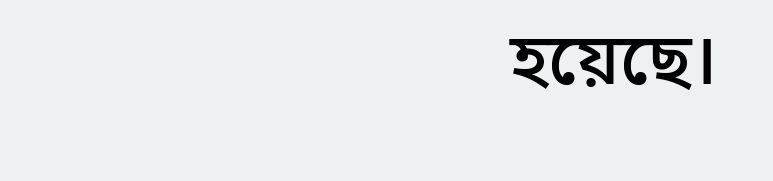হয়েছে।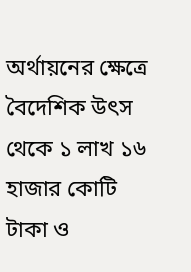অর্থায়নের ক্ষেত্রে বৈদেশিক উৎস থেকে ১ লাখ ১৬ হাজার কোটি টাকা ও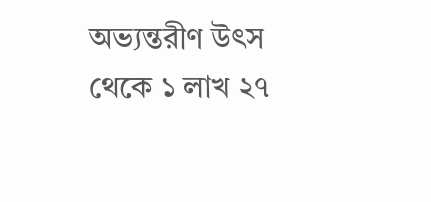অভ্যন্তরীণ উৎস থেকে ১ লাখ ২৭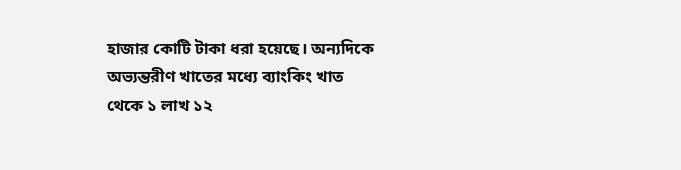হাজার কোটি টাকা ধরা হয়েছে। অন্যদিকে অভ্যন্তরীণ খাতের মধ্যে ব্যাংকিং খাত থেকে ১ লাখ ১২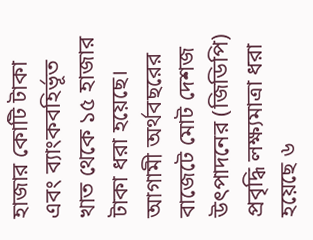হাজার কোটি টাকা এবং ব্যাংকবহির্ভূত খাত থেকে ১৫ হাজার টাকা ধরা হয়েছে। আগামী অর্থবছরের বাজেটে মোট দেশজ উৎপাদনের (জিডিপি) প্রবৃদ্ধি লক্ষ্যমাত্রা ধরা হয়েছে ৬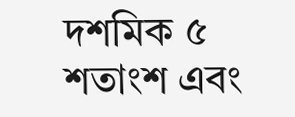দশমিক ৫ শতাংশ এবং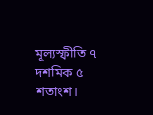মূল্যস্ফীতি ৭ দশমিক ৫ শতাংশ।